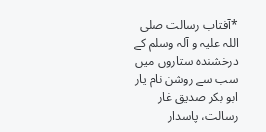*آفتاب رسالت صلی اللہ علیہ و آلہ وسلم کے درخشندہ ستاروں میں سب سے روشن نام یار ابو بکر صدیق غار رسالت، پاسدار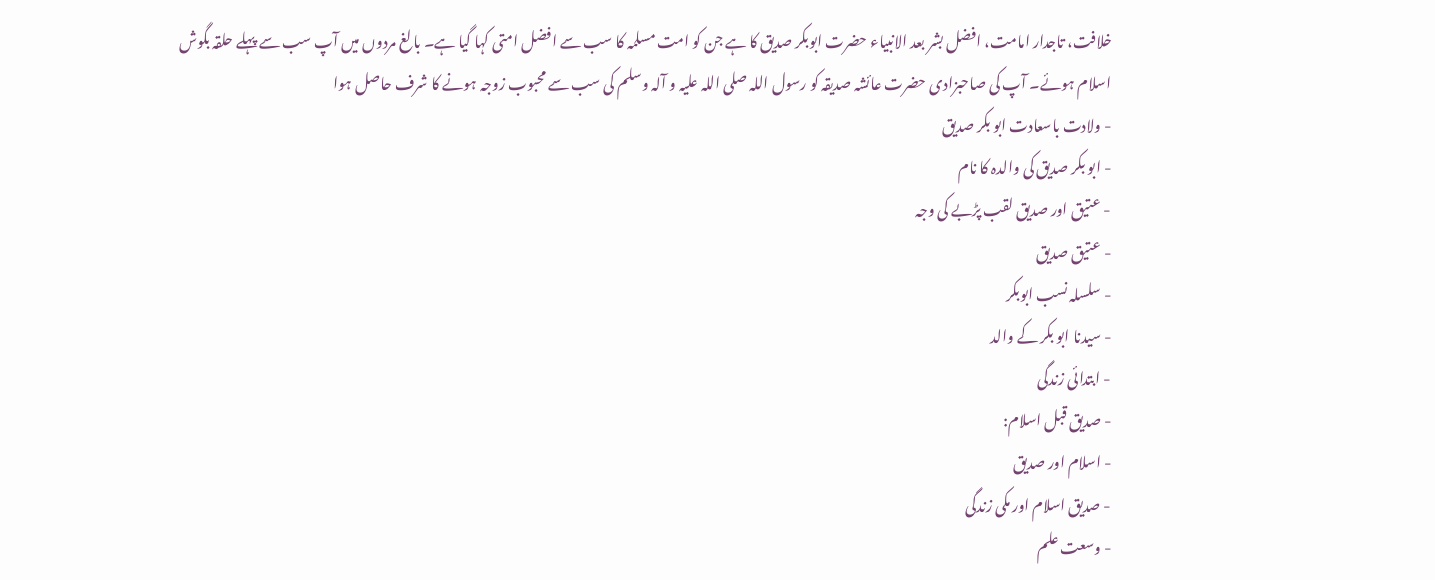خلافت، تاجدار امامت، افضل بشر بعد الانبیاء حضرت ابوبکر صدیق کا ہے جن کو امت مسلمہ کا سب سے افضل امتی کہا گیا ہے۔ بالغ مردوں میں آپ سب سے پہلے حلقہ بگوش اسلام ہوئے۔ آپ کی صاحبزادی حضرت عائشہ صدیقہ کو رسول اللہ صلی اللہ علیہ و آلہ وسلم کی سب سے محبوب زوجہ ہونے کا شرف حاصل ہوا
- ولادت باسعادت ابو بکر صدیق
- ابو بکر صدیق کی والدہ کا نام
- عتیق اور صدیق لقب پڑبے کی وجہ
- عتیق صدیق
- سلسلہ نسب ابوبکر
- سیدنا ابو بکر کے والد
- ابتدائی زندگی
- صدیق قبل اسلام:
- اسلام اور صدیق
- صدیق اسلام اور مکی زندگی
- وسعت علم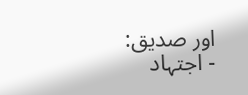اور صدیق:
- اجتہاد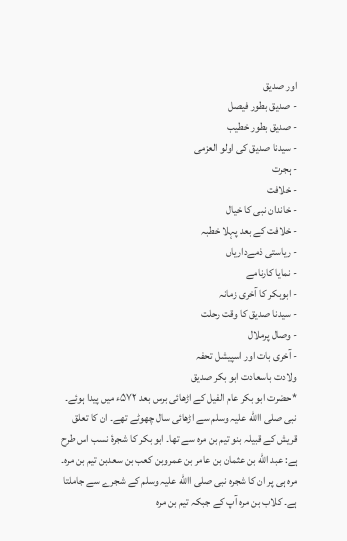اور صدیق
- صدیق بطور فیصل
- صدیق بطور خطیب
- سیدنا صدیق کی اولو العزمی
- ہجرت
- خلافت
- خاندان نبی کا خیال
- خلافت کے بعد پہلا خطبہ
- ریاستی ذمےداریاں
- نمایا کارنامے
- ابوبکر کا آخری زمانہ
- سیدنا صدیق کا وقت رحلت
- وصال پرملال
- آخری بات اور اسپیشل تحفہ
ولادت باسعادت ابو بکر صدیق
*حضرت ابو بکر عام الفیل کے اڑھائی برس بعد ۵۷۲ء میں پیدا ہوئے۔ نبی صلی االله علیہ وسلم سے اڑھائی سال چھوٹے تھے۔ ان کا تعلق قریش کے قبیلہ بنو تیم بن مرہ سے تھا۔ ابو بکر کا شجرۂ نسب اس طرح ہے: عبد الله بن عثمان بن عامر بن عمروبن کعب بن سعدبن تیم بن مرہ۔ مرہ ہی پر ان کا شجرہ نبی صلی االله علیہ وسلم کے شجرے سے جاملتا ہے۔ کلاب بن مرہ آپ کے جبکہ تیم بن مرہ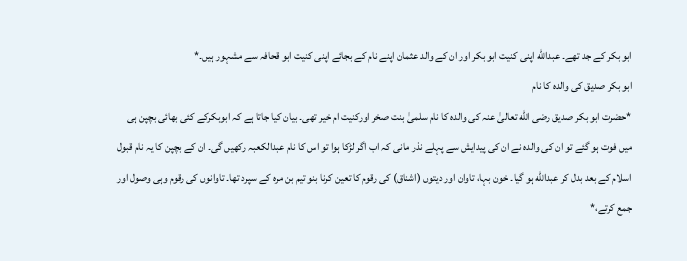ابو بکر کے جد تھے۔ عبدالله اپنی کنیت ابو بکر اور ان کے والد عثمان اپنے نام کے بجائے اپنی کنیت ابو قحافہ سے مشہور ہیں۔*
ابو بکر صدیق کی والدہ کا نام
*حضرت ابو بکر صدیق رضی اللّٰه تعالیٰ عنہ کی والدہ کا نام سلمیٰ بنت صخر اورکنیت ام خیر تھی۔ بیان کیا جاتا ہے کہ ابوبکرکے کئی بھائی بچپن ہی میں فوت ہو گئے تو ان کی والدہ نے ان کی پیدایش سے پہلے نذر مانی کہ اب اگر لڑکا ہوا تو اس کا نام عبدالکعبہ رکھیں گی۔ ان کے بچپن کا یہ نام قبول اسلام کے بعد بدل کر عبدالله ہو گیا۔ خون بہا، تاوان اور دیتوں (اشناق) کی رقوم کا تعین کرنا بنو تیم بن مرہ کے سپرد تھا۔ تاوانوں کی رقوم وہی وصول اور جمع کرتے،*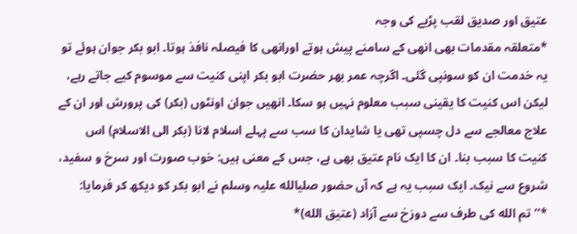عتیق اور صدیق لقب پڑبے کی وجہ
*متعلقہ مقدمات بھی انھی کے سامنے پیش ہوتے اورانھی کا فیصلہ نافذ ہوتا۔ ابو بکر جوان ہوئے تو یہ خدمت ان کو سونپی گئی۔ اگرچہ عمر بھر حضرت ابو بکر اپنی کنیت سے موسوم کیے جاتے رہے، لیکن اس کنیت کا یقینی سبب معلوم نہیں ہو سکا۔ انھیں جوان اونٹوں (بکر) کی پرورش اور ان کے علاج معالجے سے دل چسپی تھی یا شایدان کا سب سے پہلے اسلام لانا (بکر الی الاسلام) اس کنیت کا سبب بنا۔ ان کا ایک نام عتیق بھی ہے، جس کے معنی ہیں: خوب صورت اور سرخ و سفید، شروع سے نیک۔ ایک سبب یہ ہے کہ آں حضور صلیالله علیہ وسلم نے ابو بکر کو دیکھ کر فرمایا:
*’’تم الله کی طرف سے دوزخ سے آزاد (عتیق الله)*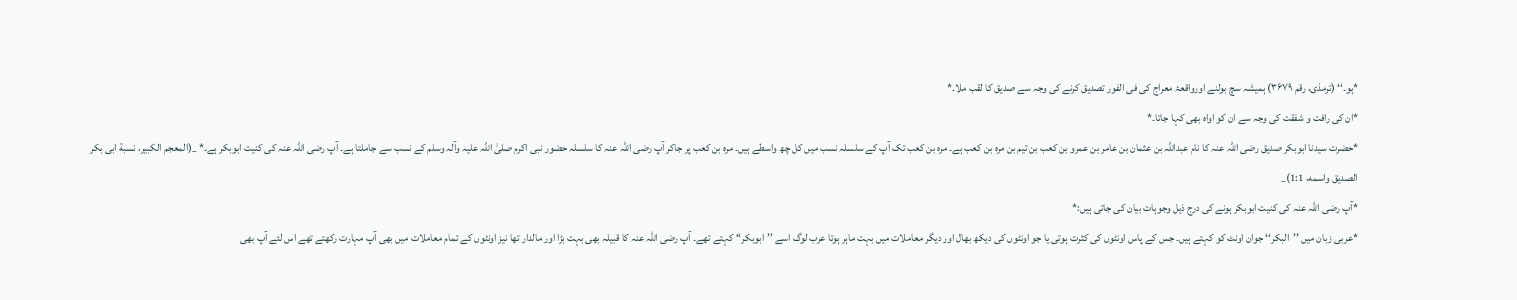*ہو۔‘‘ (ترمذی، رقم ۳۶۷۹) ہمیشہ سچ بولنے اورواقعۂ معراج کی فی الفور تصدیق کرنے کی وجہ سے صدیق کا لقب ملا۔*
*ان کی رافت و شفقت کی وجہ سے ان کو اواہ بھی کہا جاتا۔*
*حضرت سیدنا ابوبکر صدیق رضی اللہ عنہ کا نام عبداللہ بن عثمان بن عامر بن عمرو بن کعب بن تیم بن مرہ بن کعب ہے۔ مرہ بن کعب تک آپ کے سلسلہ نسب میں کل چھ واسطے ہیں۔ مرہ بن کعب پر جاکر آپ رضی اللہ عنہ کا سلسلہ حضور نبی اکرم صلیٰ اللہ علیہ وآلہ وسلم کے نسب سے جاملتا ہے۔ آپ رضی اللہ عنہ کی کنیت ابوبکر ہے۔* _(المعجم الکبير، نسبة ابی بکر الصديق واسمه، 1:1)_
*آپ رضی اللہ عنہ کی کنیت ابوبکر ہونے کی درج ذیل وجوہات بیان کی جاتی ہیں:*
*عربی زبان میں ’’البکر‘‘ جوان اونٹ کو کہتے ہیں۔ جس کے پاس اونٹوں کی کثرت ہوتی یا جو اونٹوں کی دیکھ بھال اور دیگر معاملات میں بہت ماہر ہوتا عرب لوگ اسے ’’ابوبکر‘‘ کہتے تھے۔ آپ رضی اللہ عنہ کا قبیلہ بھی بہت بڑا اور مالدار تھا نیز اونٹوں کے تمام معاملات میں بھی آپ مہارت رکھتے تھے اس لئے آپ بھی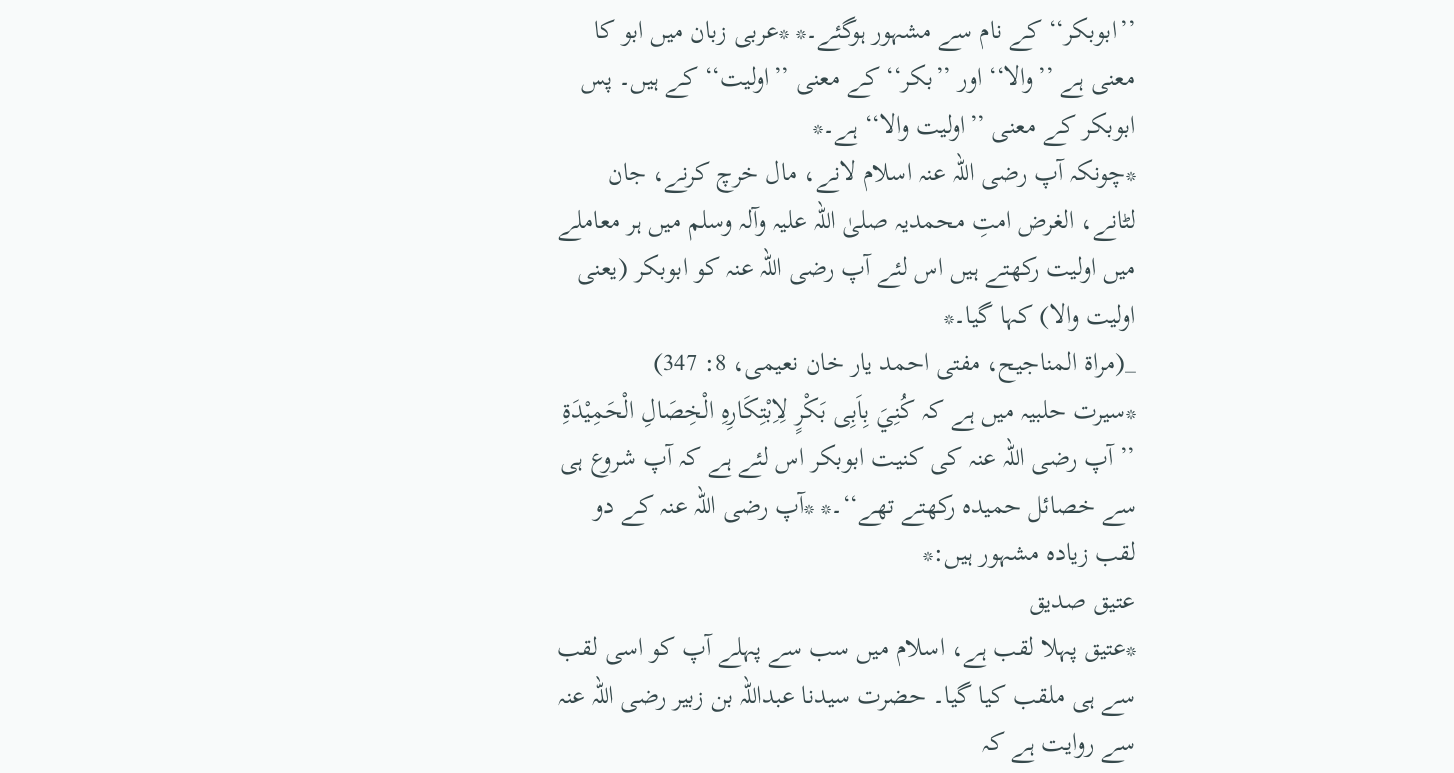’’ابوبکر‘‘ کے نام سے مشہور ہوگئے۔* *عربی زبان میں ابو کا معنی ہے ’’والا‘‘ اور ’’بکر‘‘ کے معنی ’’اولیت‘‘ کے ہیں۔ پس ابوبکر کے معنی ’’اولیت والا‘‘ ہے۔*
*چونکہ آپ رضی اللہ عنہ اسلام لانے، مال خرچ کرنے، جان لٹانے، الغرض امتِ محمدیہ صلیٰ اللہ علیہ وآلہ وسلم میں ہر معاملے میں اولیت رکھتے ہیں اس لئے آپ رضی اللہ عنہ کو ابوبکر (یعنی اولیت والا) کہا گیا۔*
_(مراة المناجيح، مفتی احمد يار خان نعيمی، 8: 347)
*سیرت حلبیہ میں ہے کہ کُنِيَ بِاَبِی بَکْرٍ لِاِبْتِکَارِهِ الْخِصَالِ الْحَمِيْدَةِ ’’آپ رضی اللہ عنہ کی کنیت ابوبکر اس لئے ہے کہ آپ شروع ہی سے خصائل حمیدہ رکھتے تھے‘‘۔* *آپ رضی اللہ عنہ کے دو لقب زیادہ مشہور ہیں:*
عتیق صدیق
*عتیق پہلا لقب ہے، اسلام میں سب سے پہلے آپ کو اسی لقب سے ہی ملقب کیا گیا۔ حضرت سیدنا عبداللہ بن زبیر رضی اللہ عنہ سے روایت ہے کہ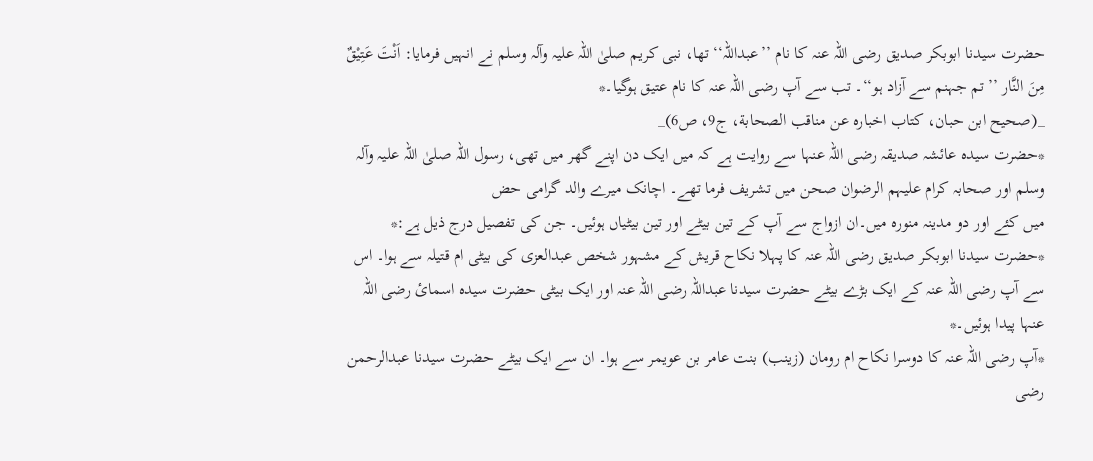حضرت سیدنا ابوبکر صدیق رضی اللہ عنہ کا نام ’’عبداللہ‘‘ تھا، نبی کریم صلیٰ اللہ علیہ وآلہ وسلم نے انہیں فرمایا: اَنْتَ عَتِيْقٌ مِنَ النَّار ’’تم جہنم سے آزاد ہو‘‘۔ تب سے آپ رضی اللہ عنہ کا نام عتیق ہوگیا۔*
_(صحيح ابن حبان، کتاب اخباره عن مناقب الصحابة، ج9، ص6)_
*حضرت سیدہ عائشہ صدیقہ رضی اللہ عنہا سے روایت ہے کہ میں ایک دن اپنے گھر میں تھی، رسول اللہ صلیٰ اللہ علیہ وآلہ وسلم اور صحابہ کرام علیہم الرضوان صحن میں تشریف فرما تھے۔ اچانک میرے والد گرامی حض
میں کئے اور دو مدینہ منورہ میں۔ان ازواج سے آپ کے تین بیٹے اور تین بیٹیاں ہوئیں۔ جن کی تفصیل درج ذیل ہے:*
*حضرت سیدنا ابوبکر صدیق رضی اللہ عنہ کا پہلا نکاح قریش کے مشہور شخص عبدالعزی کی بیٹی ام قتیلہ سے ہوا۔ اس سے آپ رضی اللہ عنہ کے ایک بڑے بیٹے حضرت سیدنا عبداللہ رضی اللہ عنہ اور ایک بیٹی حضرت سیدہ اسمائ رضی اللہ عنہا پیدا ہوئیں۔*
*آپ رضی اللہ عنہ کا دوسرا نکاح ام رومان (زینب) بنت عامر بن عویمر سے ہوا۔ ان سے ایک بیٹے حضرت سیدنا عبدالرحمن رضی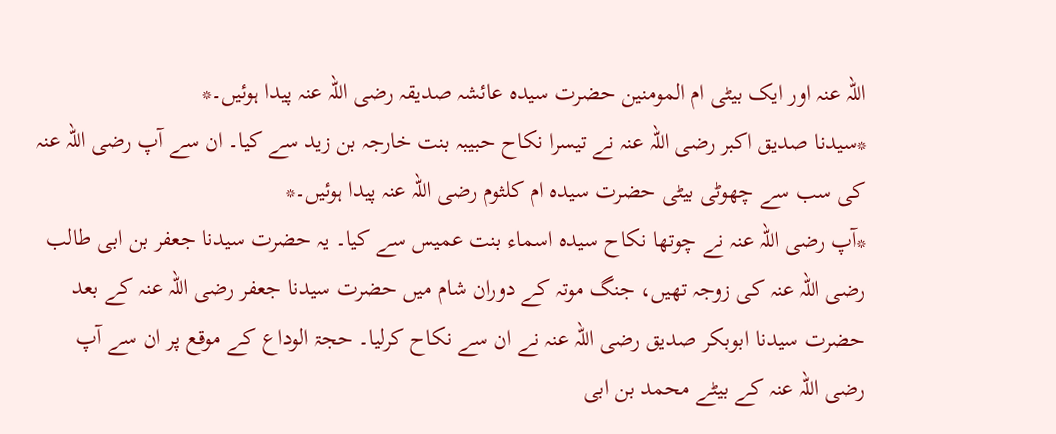اللہ عنہ اور ایک بیٹی ام المومنین حضرت سیدہ عائشہ صدیقہ رضی اللہ عنہ پیدا ہوئیں۔*
*سیدنا صدیق اکبر رضی اللہ عنہ نے تیسرا نکاح حبیبہ بنت خارجہ بن زید سے کیا۔ ان سے آپ رضی اللہ عنہ کی سب سے چھوٹی بیٹی حضرت سیدہ ام کلثوم رضی اللہ عنہ پیدا ہوئیں۔*
*آپ رضی اللہ عنہ نے چوتھا نکاح سیدہ اسماء بنت عمیس سے کیا۔ یہ حضرت سیدنا جعفر بن ابی طالب رضی اللہ عنہ کی زوجہ تھیں، جنگ موتہ کے دوران شام میں حضرت سیدنا جعفر رضی اللہ عنہ کے بعد حضرت سیدنا ابوبکر صدیق رضی اللہ عنہ نے ان سے نکاح کرلیا۔ حجۃ الوداع کے موقع پر ان سے آپ رضی اللہ عنہ کے بیٹے محمد بن ابی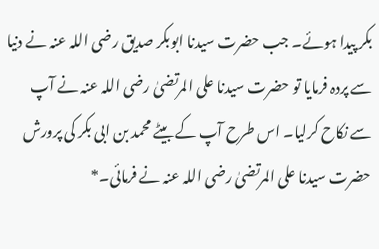بکر پیدا ہوئے۔ جب حضرت سیدنا ابوبکر صدیق رضی اللہ عنہ نے دنیا سے پردہ فرمایا تو حضرت سیدنا علی المرتضیٰ رضی اللہ عنہ نے آپ سے نکاح کرلیا۔ اس طرح آپ کے بیٹے محمد بن ابی بکر کی پرورش حضرت سیدنا علی المرتضیٰ رضی اللہ عنہ نے فرمائی۔*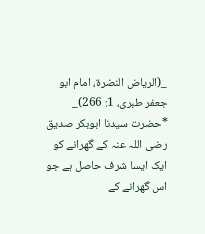_(الرياض النضرة، امام ابو جعفر طبری، 1: 266)_
*حضرت سیدنا ابوبکر صدیق رضی اللہ عنہ کے گھرانے کو ایک ایسا شرف حاصل ہے جو اس گھرانے کے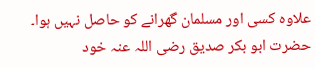علاوہ کسی اور مسلمان گھرانے کو حاصل نہیں ہوا۔ حضرت ابو بکر صدیق رضی اللہ عنہ خود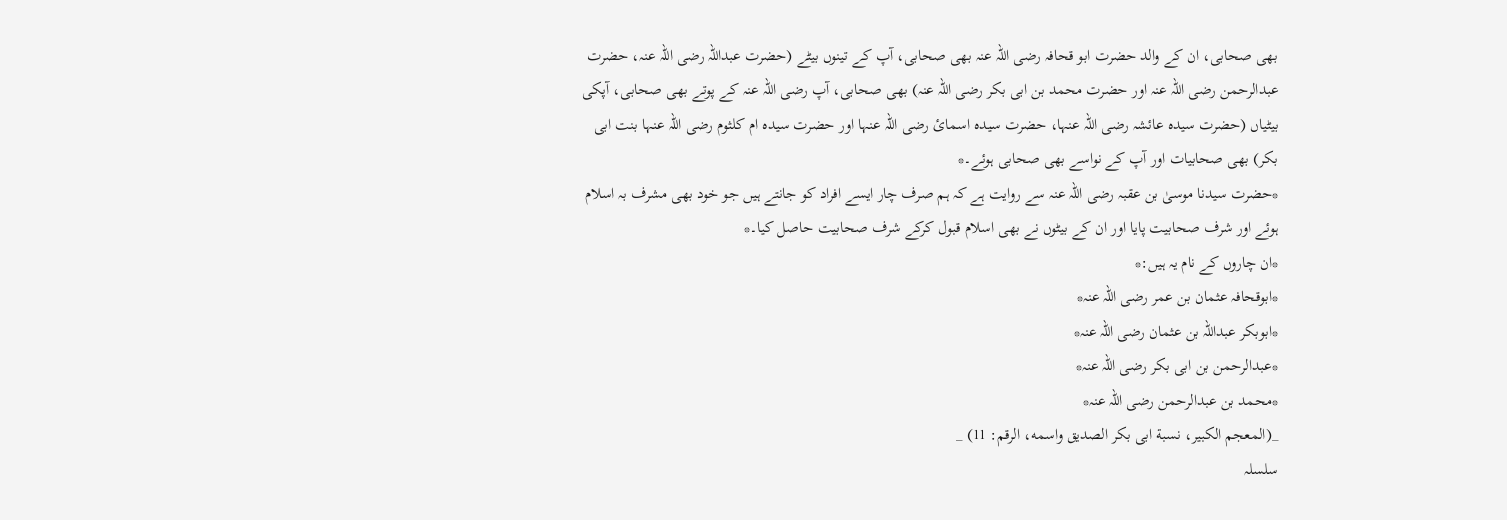بھی صحابی، ان کے والد حضرت ابو قحافہ رضی اللہ عنہ بھی صحابی، آپ کے تینوں بیٹے (حضرت عبداللہ رضی اللہ عنہ، حضرت عبدالرحمن رضی اللہ عنہ اور حضرت محمد بن ابی بکر رضی اللہ عنہ) بھی صحابی، آپ رضی اللہ عنہ کے پوتے بھی صحابی، آپکی بیٹیاں (حضرت سیدہ عائشہ رضی اللہ عنہا، حضرت سیدہ اسمائ رضی اللہ عنہا اور حضرت سیدہ ام کلثوم رضی اللہ عنہا بنت ابی بکر) بھی صحابیات اور آپ کے نواسے بھی صحابی ہوئے۔*
*حضرت سیدنا موسیٰ بن عقبہ رضی اللہ عنہ سے روایت ہے کہ ہم صرف چار ایسے افراد کو جانتے ہیں جو خود بھی مشرف بہ اسلام ہوئے اور شرف صحابیت پایا اور ان کے بیٹوں نے بھی اسلام قبول کرکے شرف صحابیت حاصل کیا۔*
*ان چاروں کے نام یہ ہیں:*
*ابوقحافہ عثمان بن عمر رضی اللہ عنہ*
*ابوبکر عبداللہ بن عثمان رضی اللہ عنہ*
*عبدالرحمن بن ابی بکر رضی اللہ عنہ*
*محمد بن عبدالرحمن رضی اللہ عنہ*
_(المعجم الکبير، نسبة ابی بکر الصديق واسمه، الرقم: 11) _
سلسلہ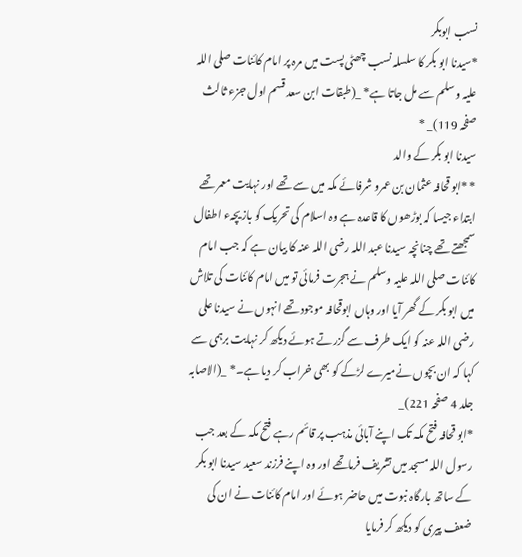نسب ابوبکر
*سیدنا ابو بکر کا سلسلہ نسب چھٹی پست میں مرہ پر امام کائنات صلی اللہ علیہ وسلم سے مل جاتا ہے* _(طبقات ابن سعد قسم اول جزء ثالث صفحہ 119)_ *
سیدنا ابو بکر کے والد
* *ابو قحافہ عثمان بن عمرو شرفائے مکہ میں سے تھے اور نہایت معمر تھے ابتداء جیسا کہ بوڑھوں کا قاعدہ ہے وہ اسلام کی تحریک کو بازیچہء اطفال سمجھتے تھے چنانچہ سیدنا عبد اللہ رضی اللہ عنہ کا بیان ہے کہ جب امام کائنات صلی اللہ علیہ وسلم نے ہجرت فرمائی تو میں امام کائنات کی تلاش میں ابو بکر کے گھر آیا اور وہاں ابوقحافہ موجود تھے انہوں نے سیدنا علی رضی اللہ عنہ کو ایک طرف سے گزرتے ہوئے دیکھ کر نہایت برہمی سے کہا کہ ان بچوں نےمیرے لڑکے کو بھی خراب کر دیا ہے۔* _(الاصابہ جلد 4 صفحہ 221)_
*ابو قحافہ فتح مکہ تک اپنے آبائی مذہب پر قائم رہے فتح مکہ کے بعد جب رسول اللہ مسجد میں تشریف فرماتھے اور وہ اپنے فرزند سعید سیدنا ابو بکر کے ساتھ بارگاہ نبوت میں حاضر ہوئے اور امام کائنات نے ان کی ضعف پیری کو دیکھ کر فرمایا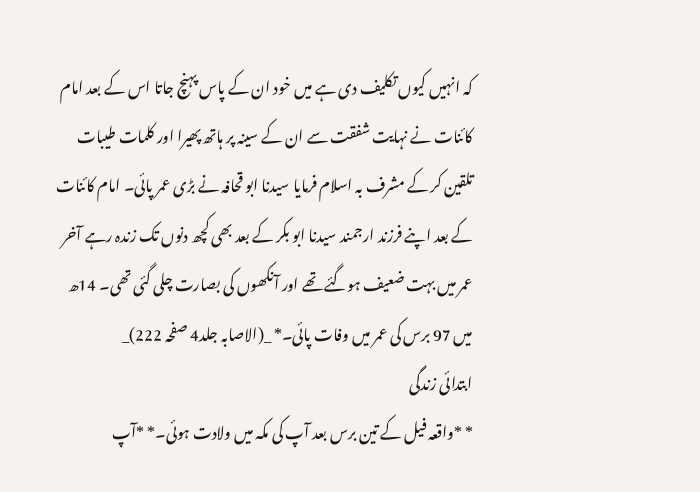کہ انہیں کیوں تکلیف دی ہے میں خود ان کے پاس پہنچ جاتا اس کے بعد امام کائنات نے نہایت شفقت سے ان کے سینہ پر ہاتھ پھیرا اور کلمات طیبات تلقین کر کے مشرف بہ اسلام فرمایا سیدنا ابو قحافہ نے بڑی عمر پائی۔ امام کائنات کے بعد اپنے فرزند ارجمند سیدنا ابو بکر کے بعد بھی کچھ دنوں تک زندہ رہے آخر عمر میں بہت ضعیف ہوگئے تھے اور آنکھوں کی بصارت چلی گئی تھی۔ 14ھ میں 97 برس کی عمر میں وفات پائی۔* _(الاصابہ جلد4 صفحہ 222)_
ابتدائی زندگی
* *واقعہ فیل کے تین برس بعد آپ کی مکہ میں ولادت ہوئی۔* *آپ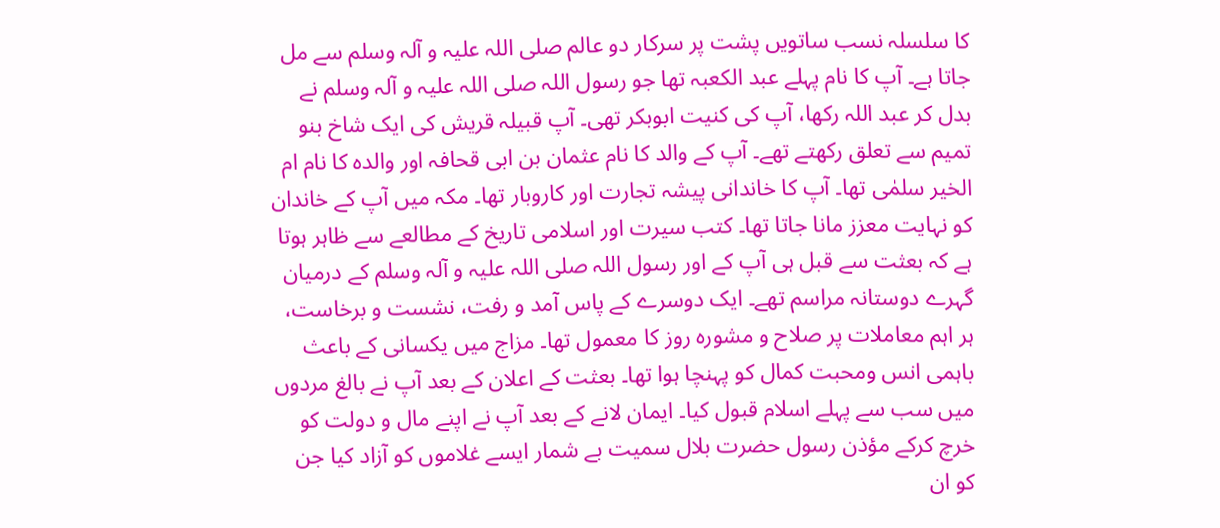کا سلسلہ نسب ساتویں پشت پر سرکار دو عالم صلی اللہ علیہ و آلہ وسلم سے مل جاتا ہے۔ آپ کا نام پہلے عبد الکعبہ تھا جو رسول اللہ صلی اللہ علیہ و آلہ وسلم نے بدل کر عبد اللہ رکھا، آپ کی کنیت ابوبکر تھی۔ آپ قبیلہ قریش کی ایک شاخ بنو تمیم سے تعلق رکھتے تھے۔ آپ کے والد کا نام عثمان بن ابی قحافہ اور والدہ کا نام ام الخیر سلمٰی تھا۔ آپ کا خاندانی پیشہ تجارت اور کاروبار تھا۔ مکہ میں آپ کے خاندان کو نہایت معزز مانا جاتا تھا۔ کتب سیرت اور اسلامی تاریخ کے مطالعے سے ظاہر ہوتا ہے کہ بعثت سے قبل ہی آپ کے اور رسول اللہ صلی اللہ علیہ و آلہ وسلم کے درمیان گہرے دوستانہ مراسم تھے۔ ایک دوسرے کے پاس آمد و رفت، نشست و برخاست، ہر اہم معاملات پر صلاح و مشورہ روز کا معمول تھا۔ مزاج میں یکسانی کے باعث باہمی انس ومحبت کمال کو پہنچا ہوا تھا۔ بعثت کے اعلان کے بعد آپ نے بالغ مردوں میں سب سے پہلے اسلام قبول کیا۔ ایمان لانے کے بعد آپ نے اپنے مال و دولت کو خرچ کرکے مؤذن رسول حضرت بلال سمیت بے شمار ایسے غلاموں کو آزاد کیا جن کو ان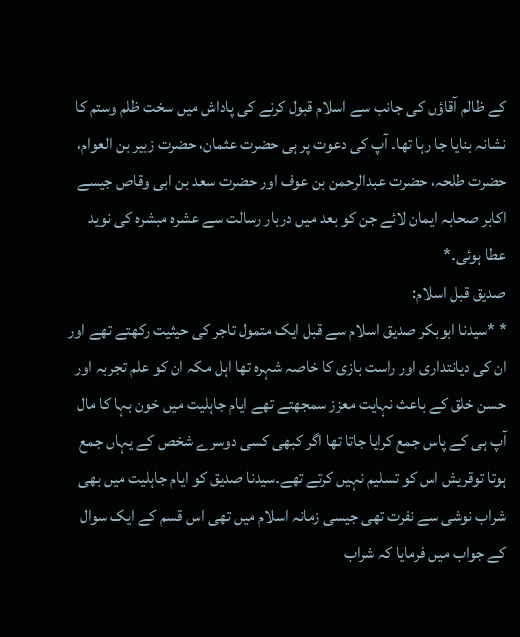کے ظالم آقاؤں کی جانب سے اسلام قبول کرنے کی پاداش میں سخت ظلم وستم کا نشانہ بنایا جا رہا تھا۔ آپ کی دعوت پر ہی حضرت عثمان، حضرت زبیر بن العوام، حضرت طلحہ، حضرت عبدالرحمن بن عوف اور حضرت سعد بن ابی وقاص جیسے اکابر صحابہ ایمان لائے جن کو بعد میں دربار رسالت سے عشرہ مبشرہ کی نوید عطا ہوئی۔*
صدیق قبل اسلام:
* *سیدنا ابوبکر صدیق اسلام سے قبل ایک متمول تاجر کی حیثیت رکھتے تھے اور ان کی دیانتداری اور راست بازی کا خاصہ شہرہ تھا اہل مکہ ان کو علم تجربہ اور حسن خلق کے باعث نہایت معزز سمجھتے تھے ایام جاہلیت میں خون بہا کا مال آپ ہی کے پاس جمع کرایا جاتا تھا اگر کبھی کسی دوسرے شخص کے یہاں جمع ہوتا توقریش اس کو تسلیم نہیں کرتے تھے۔سیدنا صدیق کو ایام جاہلیت میں بھی شراب نوشی سے نفرت تھی جیسی زمانہ اسلام میں تھی اس قسم کے ایک سوال کے جواب میں فرمایا کہ شراب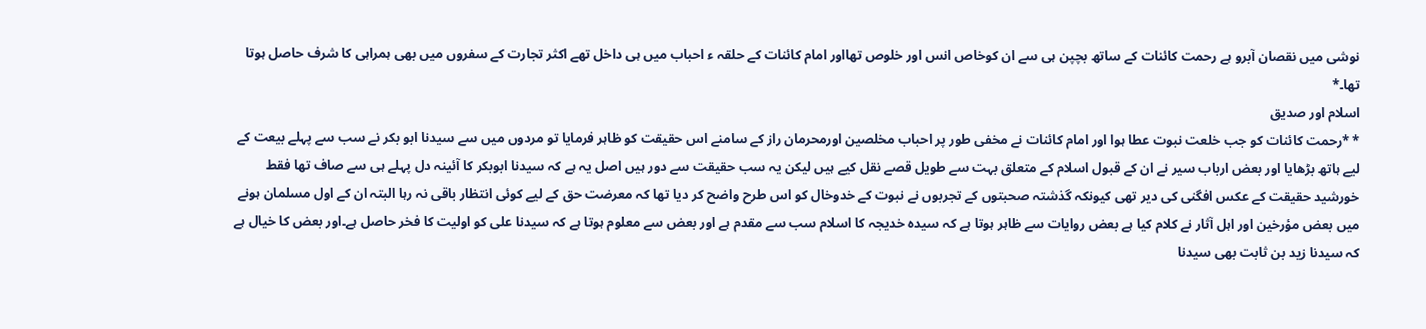نوشی میں نقصان آبرو ہے رحمت کائنات کے ساتھ بچپن ہی سے ان کوخاص انس اور خلوص تھااور امام کائنات کے حلقہ ء احباب میں ہی داخل تھے اکثر تجارت کے سفروں میں بھی ہمراہی کا شرف حاصل ہوتا تھا۔*
اسلام اور صدیق
* *رحمت کائنات کو جب خلعت نبوت عطا ہوا اور امام کائنات نے مخفی طور پر احباب مخلصین اورمحرمان راز کے سامنے اس حقیقت کو ظاہر فرمایا تو مردوں میں سے سیدنا ابو بکر نے سب سے پہلے بیعت کے لیے ہاتھ بڑھایا اور بعض ارباب سیر نے ان کے قبول اسلام کے متعلق بہت سے طویل قصے نقل کیے ہیں لیکن یہ سب حقیقت سے دور ہیں اصل یہ ہے کہ سیدنا ابوبکر کا آئینہ دل پہلے ہی سے صاف تھا فقط خورشید حقیقت کے عکس افگنی کی دیر تھی کیونکہ گذشتہ صحبتوں کے تجربوں نے نبوت کے خدوخال کو اس طرح واضح کر دیا تھا کہ معرضت حق کے لیے کوئی انتظار باقی نہ رہا البتہ ان کے اول مسلمان ہونے میں بعض مؤرخین اور اہل آثار نے کلام کیا ہے بعض روایات سے ظاہر ہوتا ہے کہ سیدہ خدیجہ کا اسلام سب سے مقدم ہے اور بعض سے معلوم ہوتا ہے کہ سیدنا علی کو اولیت کا فخر حاصل ہے۔اور بعض کا خیال ہے کہ سیدنا زید بن ثابت بھی سیدنا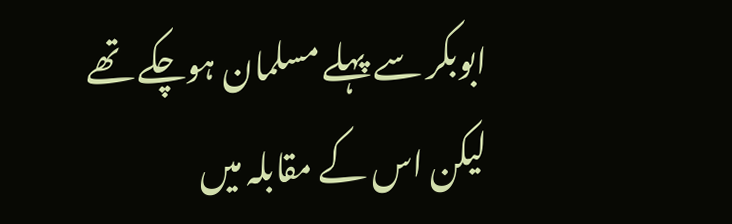ابوبکر سے پہلے مسلمان ہوچکے تھے لیکن اس کے مقابلہ میں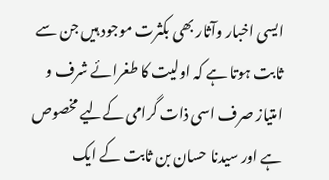ایسی اخبار وآثار بھی بکثرت موجود ہیں جن سے ثابت ہوتا ہے کہ اولیت کا طغرائے شرف و امتیاز صرف اسی ذات گرامی کےلیے مخصوص ہے اور سیدنا حسان بن ثابت کے ایک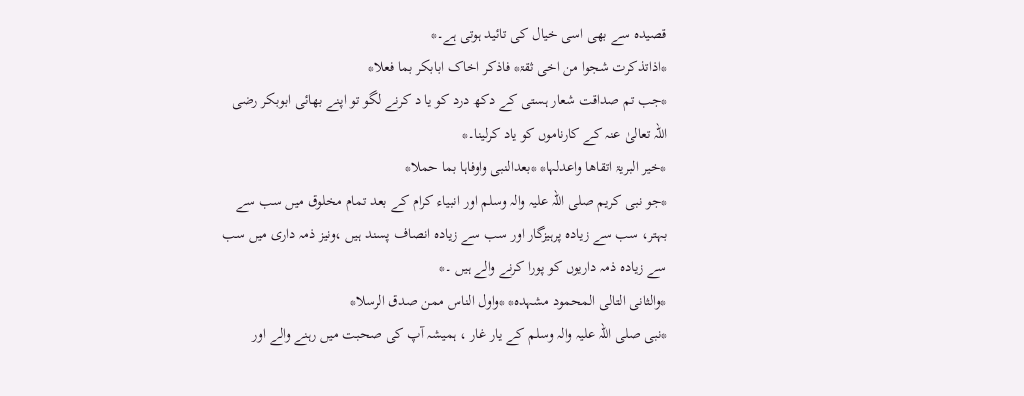قصیدہ سے بھی اسی خیال کی تائید ہوتی ہے۔*
*اذاتذکرت شجوا من اخی ثقۃ* فاذکر اخاک ابابکر بما فعلا*
*جب تم صداقت شعار ہستی کے دکھ درد کو یا د کرنے لگو تو اپنے بھائی ابوبکر رضی اللہ تعالیٰ عنہ کے کارناموں کو یاد کرلینا۔*
*خیر البریۃ اتقاھا واعدلہا* *بعدالنبی واوفاہا بما حملا*
*جو نبی کریم صلی اللہ علیہ والہ وسلم اور انبیاء کرام کے بعد تمام مخلوق میں سب سے بہتر، سب سے زیادہ پرہیزگار اور سب سے زیادہ انصاف پسند ہیں ،ونیز ذمہ داری میں سب سے زیادہ ذمہ داریوں کو پورا کرنے والے ہیں ۔*
*والثانی التالی المحمود مشہدہ* *واول الناس ممن صدق الرسلا*
*نبی صلی اللہ علیہ والہ وسلم کے یار غار ، ہمیشہ آپ کی صحبت میں رہنے والے اور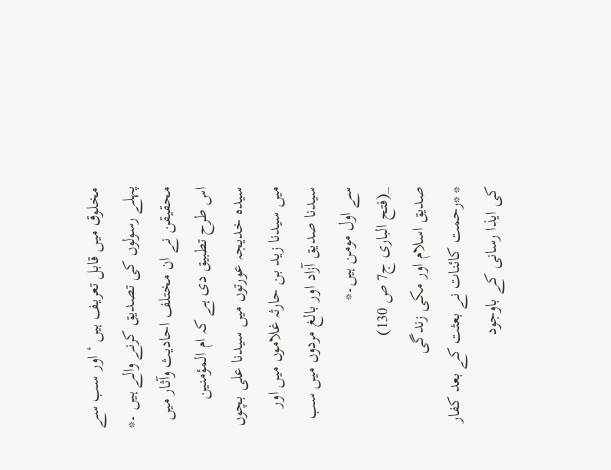مخلوق میں قابل تعریف ہیں ‘ اور سب سے پہلے رسولوں کی تصدیق کرنے والے ہیں ۔*
محقیقن نے ان مختلف احادیث وآثار میں اس طرح تطبیق دی ہے کہ ام المؤمنین سیدہ خدیجہ عورتوں میں سیدنا علی بچوں میں سیدنا زید بن حارثہ غلاموں میں اور سیدنا صدیق آزاد اور بالغ مردوں میں سب سے اول مومن ہیں۔*
_(فتح الباری ج7 ص 130)
صدیق اسلام اور مکی زندگی
* *رحمت کائنات نے بعثت کے بعد کفار کی ایذا رسانی کے باوجود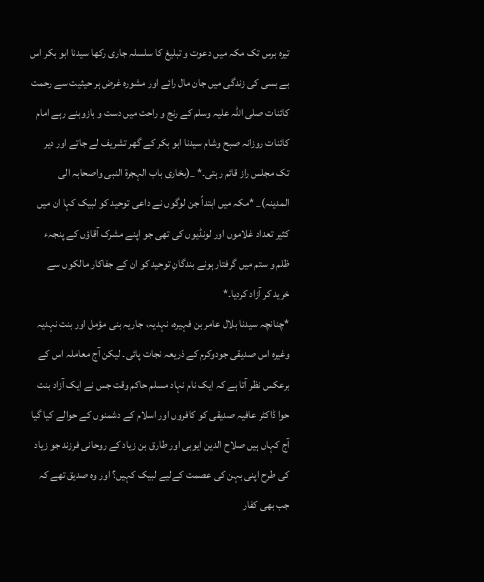تیرہ برس تک مکہ میں دعوت و تبلیغ کا سلسلہ جاری رکھا سیدنا ابو بکر اس بے بسی کی زندگی میں جان مال رائے اور مشورہ غرض ہر حیثیت سے رحمت کائنات صلی اللہ علیہ وسلم کے رنج و راحت میں دست و بازوبنے رہے امام کائنات روزانہ صبح وشام سیدنا ابو بکر کے گھر تشریف لے جاتے اور دیر تک مجلس راز قائم رہتی۔* _(بخاری باب الہجرۃ النبی واصحابہ الی المدینہ)_ *مکہ میں ابتداً جن لوگوں نے داعی توحید کو لبیک کہا ان میں کثیر تعداد غلاموں اور لونڈیوں کی تھی جو اپنے مشرک آقاؤں کے پنجہء ظلم و ستم میں گرفتار ہونے بندگانِ توحید کو ان کے جفاکار مالکوں سے خرید کر آزاد کردیا۔*
*چنانچہ سیدنا بلال عامر بن فہیرہ، نہدیہ، جاریہ بنی مؤمل اور بنت نہدیہ وغیرہ اس صدیقی جودوکرم کے ذریعہ نجات پائی۔ لیکن آج معاملہ اس کے برعکس نظر آتا ہے کہ ایک نام نہاد مسلم حاکم وقت جس نے ایک آزاد بنت حوا ڈاکٹر عافیہ صدیقی کو کافروں اور اسلام کے دشمنوں کے حوالے کیا گیا آج کہاں ہیں صلاح الدین ایوبی اور طارق بن زیاد کے روحانی فرزند جو زیاد کی طرح اپنی بہن کی عصمت کےلیے لبیک کہیں؟ اور وہ صدیق تھے کہ جب بھی کفار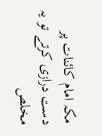مکہ امام کائنات پر دست درازی کرتے تو یہ مخلص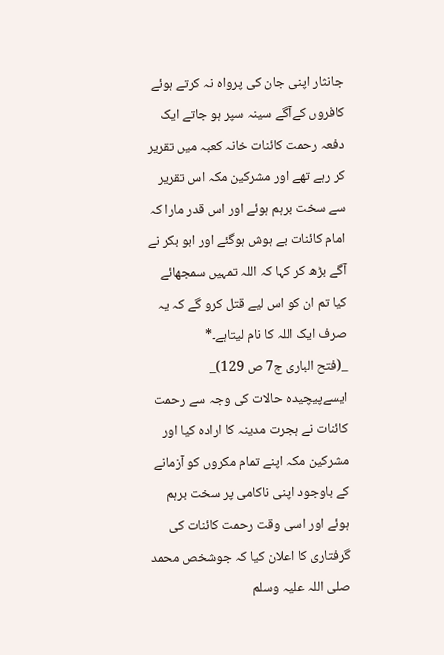جانثار اپنی جان کی پرواہ نہ کرتے ہوئے کافروں کےآگے سینہ سپر ہو جاتے ایک دفعہ رحمت کائنات خانہ کعبہ میں تقریر کر رہے تھے اور مشرکین مکہ اس تقریر سے سخت برہم ہوئے اور اس قدر مارا کہ امام کائنات بے ہوش ہوگئے اور ابو بکر نے آگے بڑھ کر کہا کہ اللہ تمہیں سمجھائے کیا تم ان کو اس لیے قتل کرو گے کہ یہ صرف ایک اللہ کا نام لیتاہے۔*
_(فتح الباری ج7 ص 129)_
ایسےپیچیدہ حالات کی وجہ سے رحمت کائنات نے ہجرت مدینہ کا ارادہ کیا اور مشرکین مکہ اپنے تمام مکروں کو آزمانے کے باوجود اپنی ناکامی پر سخت برہم ہوئے اور اسی وقت رحمت کائنات کی گرفتاری کا اعلان کیا کہ جوشخص محمد صلی اللہ علیہ وسلم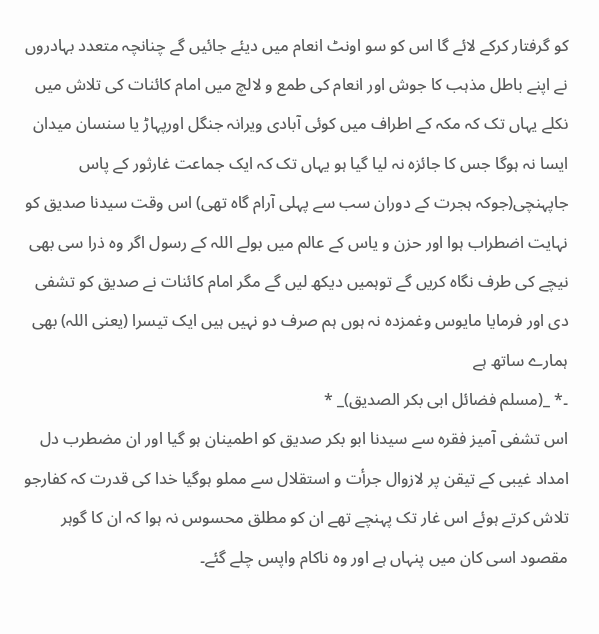کو گرفتار کرکے لائے گا اس کو سو اونٹ انعام میں دیئے جائیں گے چنانچہ متعدد بہادروں نے اپنے باطل مذہب کا جوش اور انعام کی طمع و لالچ میں امام کائنات کی تلاش میں نکلے یہاں تک کہ مکہ کے اطراف میں کوئی آبادی ویرانہ جنگل اورپہاڑ یا سنسان میدان ایسا نہ ہوگا جس کا جائزہ نہ لیا گیا ہو یہاں تک کہ ایک جماعت غارثور کے پاس جاپہنچی(جوکہ ہجرت کے دوران سب سے پہلی آرام گاہ تھی) اس وقت سیدنا صدیق کو نہایت اضطراب ہوا اور حزن و یاس کے عالم میں بولے اللہ کے رسول اگر وہ ذرا سی بھی نیچے کی طرف نگاہ کریں گے توہمیں دیکھ لیں گے مگر امام کائنات نے صدیق کو تشفی دی اور فرمایا مایوس وغمزدہ نہ ہوں ہم صرف دو نہیں ہیں ایک تیسرا (یعنی اللہ) بھی ہمارے ساتھ ہے
۔* _(مسلم فضائل ابی بکر الصدیق)_ *
اس تشفی آمیز فقرہ سے سیدنا ابو بکر صدیق کو اطمینان ہو گیا اور ان مضطرب دل امداد غیبی کے تیقن پر لازوال جرأت و استقلال سے مملو ہوگیا خدا کی قدرت کہ کفارجو تلاش کرتے ہوئے اس غار تک پہنچے تھے ان کو مطلق محسوس نہ ہوا کہ ان کا گوہر مقصود اسی کان میں پنہاں ہے اور وہ ناکام واپس چلے گئے۔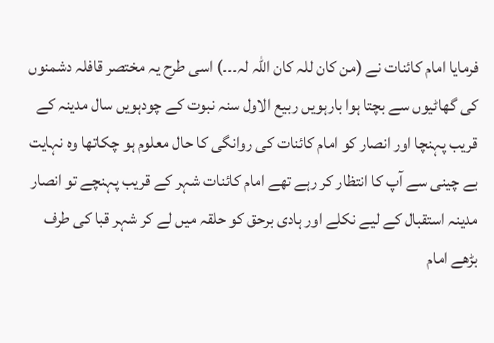فرمایا امام کائنات نے (من کان للہ کان اللہ لہ۔۔۔) اسی طرح یہ مختصر قافلہ دشمنوں کی گھاٹیوں سے بچتا ہوا بارہویں ربیع الاول سنہ نبوت کے چودہویں سال مدینہ کے قریب پہنچا اور انصار کو امام کائنات کی روانگی کا حال معلوم ہو چکاتھا وہ نہایت بے چینی سے آپ کا انتظار کر رہے تھے امام کائنات شہر کے قریب پہنچے تو انصار مدینہ استقبال کے لیے نکلے اور ہادی برحق کو حلقہ میں لے کر شہر قبا کی طرف بڑھے امام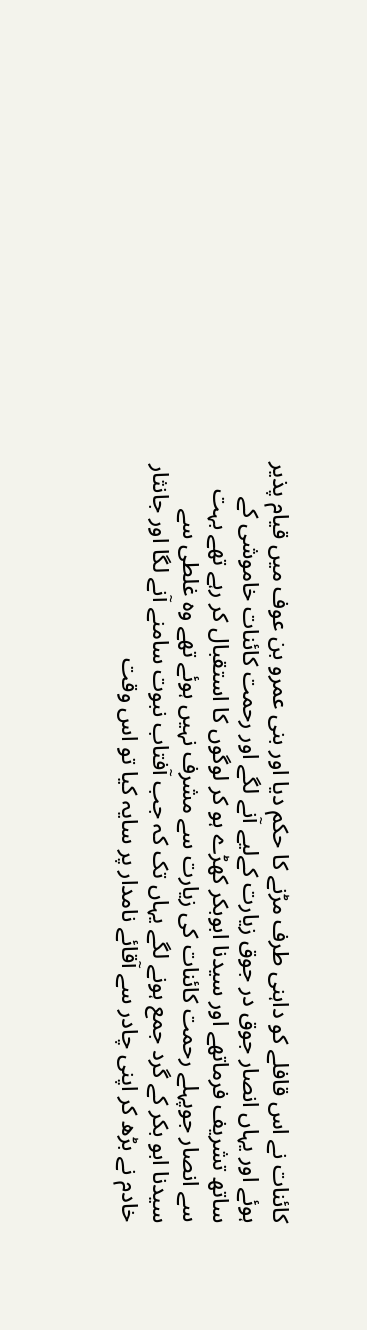کائنات نے اس قافلے کو داہنی طرف مڑنے کا حکم دیا اور بنی عمرو بن عوف میں قیام پذیر ہوئے اور یہاں انصار جوق در جوق زیارت کےلیے آنے لگے اور رحمت کائنات خاموشی کے ساتھ تشریف فرماتھے اور سیدنا ابوبکر کھڑے ہو کر لوگوں کا استقبال کر رہے تھے بہت سے انصار جوپہلے رحمت کائنات کی زیارت سے مشرف نہیں ہوئے تھے وہ غلطی سے سیدنا ابو بکر کے گرد جمع ہونے لگے یہاں تک کہ جب آفتاب نبوت سامنے آنے لگا اور جانثار خادم نے بڑھ کر اپنی چادر سے آقائے نامدار پر سایہ کیا تو اس وقت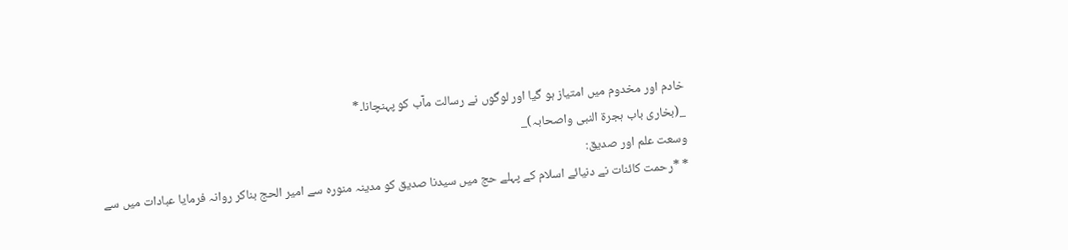خادم اور مخدوم میں امتیاز ہو گیا اور لوگوں نے رسالت مآب کو پہنچانا۔*
_(بخاری باب ہجرۃ النبی واصحابہ)_
وسعت علم اور صدیق:
* *رحمت کائنات نے دنیائے اسلام کے پہلے حج میں سیدنا صدیق کو مدینہ منورہ سے امیر الحج بناکر روانہ فرمایا عبادات میں سے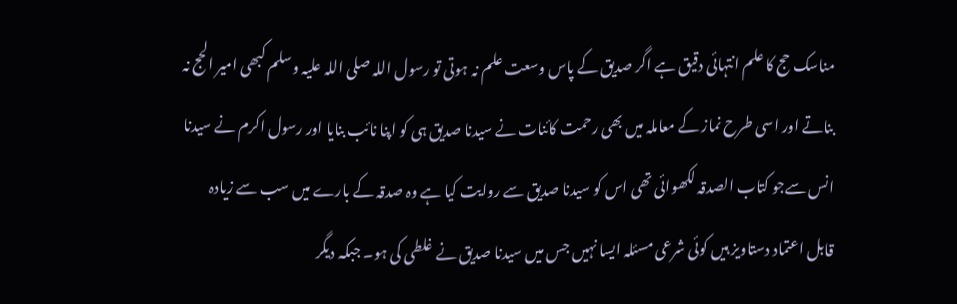مناسک حج کا علم انتہائی دقیق ہے اگر صدیق کے پاس وسعت علم نہ ہوتی تو رسول اللہ صلی اللہ علیہ وسلم کبھی امیر الحج نہ بناتے اور اسی طرح نماز کے معاملہ میں بھی رحمت کائنات نے سیدنا صدیق ہی کو اپنا نائب بنایا اور رسول اکرم نے سیدنا انس سےجو کتاب الصدقہ لکھوائی تھی اس کو سیدنا صدیق سے روایت کیا ہے وہ صدقہ کے بارے میں سب سے زیادہ قابل اعتماد دستاویز ہیں کوئی شرعی مسئلہ ایسا نہیں جس میں سیدنا صدیق نے غلطی کی ہو۔ جبکہ دیگر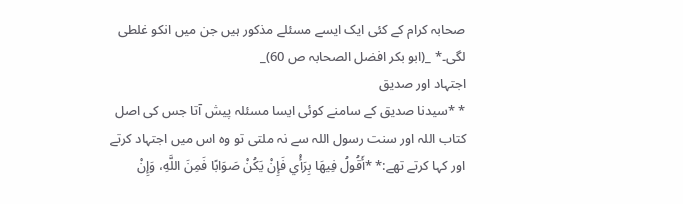صحابہ کرام کے کئی ایک ایسے مسئلے مذکور ہیں جن میں انکو غلطی لگی۔* _(ابو بکر افضل الصحابہ ص 60)_
اجتہاد اور صدیق
* *سیدنا صدیق کے سامنے کوئی ایسا مسئلہ پیش آتا جس کی اصل کتاب اللہ اور سنت رسول اللہ سے نہ ملتی تو وہ اس میں اجتہاد کرتے اور کہا کرتے تھے:* *أَقُولُ فِيهَا بِرَأْي فَإِنْ يَكُنْ صَوَابًا فَمِنَ اللَّهِ، وَإِنْ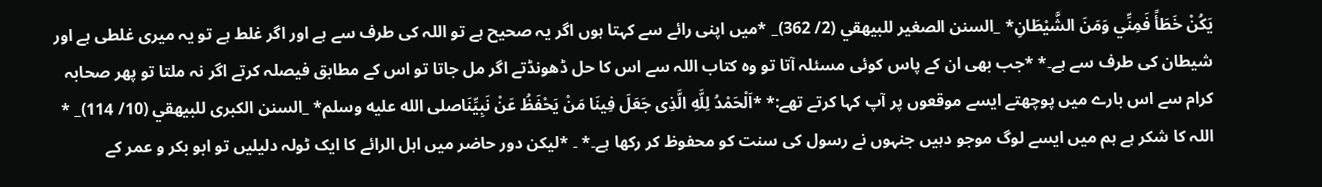يَكُنْ خَطَأً فَمِنِّي وَمَنَ الشَّيْطَانِ* _السنن الصغير للبيهقي (2/ 362)_ *میں اپنی رائے سے کہتا ہوں اگر یہ صحیح ہے تو اللہ کی طرف سے ہے اور اگر غلط ہے تو یہ میری غلطی ہے اور شیطان کی طرف سے ہے۔* *جب بھی ان کے پاس کوئی مسئلہ آتا تو وہ کتاب اللہ سے اس کا حل ڈھونڈتے اگر مل جاتا تو اس کے مطابق فیصلہ کرتے اگر نہ ملتا تو پھر صحابہ کرام سے اس بارے میں پوچھتے ایسے موقعوں پر آپ کہا کرتے تھے:* *اَلْحَمْدُ لِلَّهِ الَّذِى جَعَلَ فِينَا مَنْ يَحْفَظُ عَنْ نَبِيِّنَاصلى الله عليه وسلم* _السنن الكبرى للبيهقي (10/ 114)_ *
اللہ کا شکر ہے ہم میں ایسے لوگ موجو دہیں جنہوں نے رسول کی سنت کو محفوظ کر رکھا ہے۔* ۔ *لیکن دور حاضر میں اہل الرائے کا ایک ٹولہ دلیلیں تو ابو بکر و عمر کے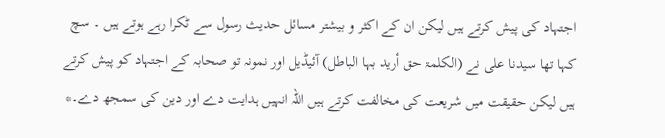اجتہاد کی پیش کرتے ہیں لیکن ان کے اکثر و بیشتر مسائل حدیث رسول سے ٹکرا رہے ہوتے ہیں ۔ سچ کہا تھا سیدنا علی نے (الکلمۃ حق أرید بہا الباطل) آئیڈیل اور نمونہ تو صحابہ کے اجتہاد کو پیش کرتے ہیں لیکن حقیقت میں شریعت کی مخالفت کرتے ہیں اللہ انہیں ہدایت دے اور دین کی سمجھ دے۔*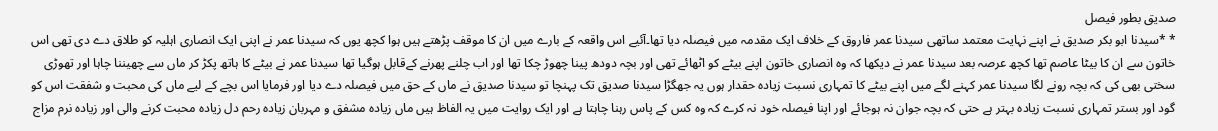صدیق بطور فیصل
* *سیدنا ابو بکر صدیق نے اپنے نہایت معتمد ساتھی سیدنا عمر فاروق کے خلاف ایک مقدمہ میں فیصلہ دیا تھا۔آئیے اس واقعہ کے بارے میں ان کا موقف پڑھتے ہیں ہوا کچھ یوں کہ سیدنا عمر نے اپنی ایک انصاری اہلیہ کو طلاق دے دی تھی اس خاتون سے ان کا بیٹا عاصم تھا کچھ عرصہ بعد سیدنا عمر نے دیکھا کہ وہ انصاری خاتون اپنے بیٹے کو اٹھائے تھی اور بچہ دودھ پینا چھوڑ چکا تھا اور اب چلنے پھرنے کےقابل ہوگیا تھا سیدنا عمر نے بیٹے کا ہاتھ پکڑ کر ماں سے چھیننا چاہا اور تھوڑی سختی بھی کی کہ بچہ رونے لگا سیدنا عمر کہنے لگے میں اپنے بیٹے کا تمہاری نسبت زیادہ حقدار ہوں یہ جھگڑا سیدنا صدیق تک پہنچا تو سیدنا صدیق نے ماں کے حق میں فیصلہ دے دیا اور فرمایا اس بچے کے لیے ماں کی محبت و شفقت اس کو گود اور بستر تمہاری نسبت زیادہ بہتر ہے حتی کہ بچہ جوان نہ ہوجائے اور اپنا فیصلہ خود نہ کرے کہ وہ کس کے پاس رہنا چاہتا ہے اور ایک روایت میں یہ الفاظ ہیں ماں زیادہ مشفق و مہربان زیادہ رحم دل زیادہ محبت کرنے والی اور زیادہ نرم مزاج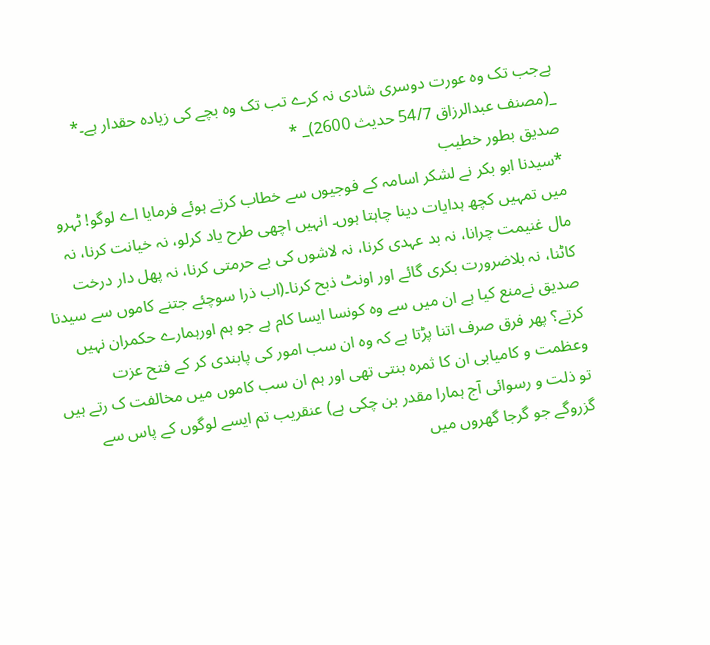ہےجب تک وہ عورت دوسری شادی نہ کرے تب تک وہ بچے کی زیادہ حقدار ہے۔* _(مصنف عبدالرزاق 54/7 حدیث 2600)_ *
صدیق بطور خطیب
*سیدنا ابو بکر نے لشکر اسامہ کے فوجیوں سے خطاب کرتے ہوئے فرمایا اے لوگو! ٹہرو میں تمہیں کچھ ہدایات دینا چاہتا ہوں۔ انہیں اچھی طرح یاد کرلو، نہ خیانت کرنا، نہ مال غنیمت چرانا، نہ بد عہدی کرنا، نہ لاشوں کی بے حرمتی کرنا، نہ پھل دار درخت کاٹنا، نہ بلاضرورت بکری گائے اور اونٹ ذبح کرنا۔(اب ذرا سوچئے جتنے کاموں سے سیدنا صدیق نےمنع کیا ہے ان میں سے وہ کونسا ایسا کام ہے جو ہم اورہمارے حکمران نہیں کرتے؟ پھر فرق صرف اتنا پڑتا ہے کہ وہ ان سب امور کی پابندی کر کے فتح عزت وعظمت و کامیابی ان کا ثمرہ بنتی تھی اور ہم ان سب کاموں میں مخالفت ک رتے ہیں تو ذلت و رسوائی آج ہمارا مقدر بن چکی ہے) عنقریب تم ایسے لوگوں کے پاس سے گزروگے جو گرجا گھروں میں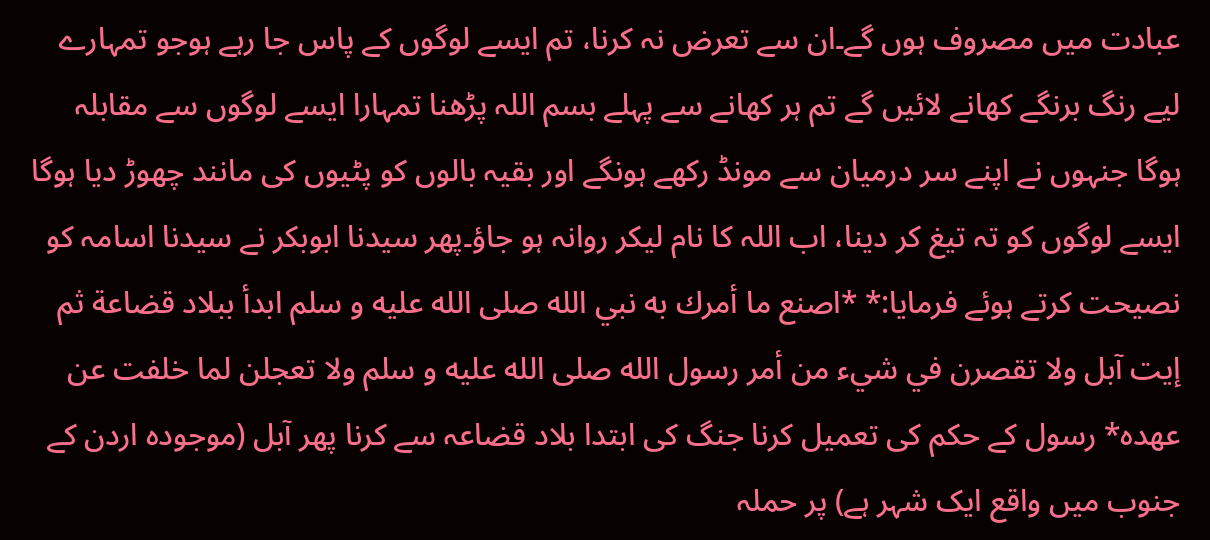عبادت میں مصروف ہوں گے۔ان سے تعرض نہ کرنا، تم ایسے لوگوں کے پاس جا رہے ہوجو تمہارے لیے رنگ برنگے کھانے لائیں گے تم ہر کھانے سے پہلے بسم اللہ پڑھنا تمہارا ایسے لوگوں سے مقابلہ ہوگا جنہوں نے اپنے سر درمیان سے مونڈ رکھے ہونگے اور بقیہ بالوں کو پٹیوں کی مانند چھوڑ دیا ہوگا ایسے لوگوں کو تہ تیغ کر دینا، اب اللہ کا نام لیکر روانہ ہو جاؤ۔پھر سیدنا ابوبکر نے سیدنا اسامہ کو نصیحت کرتے ہوئے فرمایا:* *اصنع ما أمرك به نبي الله صلى الله عليه و سلم ابدأ ببلاد قضاعة ثم إيت آبل ولا تقصرن في شيء من أمر رسول الله صلى الله عليه و سلم ولا تعجلن لما خلفت عن عهده* رسول کے حکم کی تعمیل کرنا جنگ کی ابتدا بلاد قضاعہ سے کرنا پھر آبل (موجودہ اردن کے جنوب میں واقع ایک شہر ہے) پر حملہ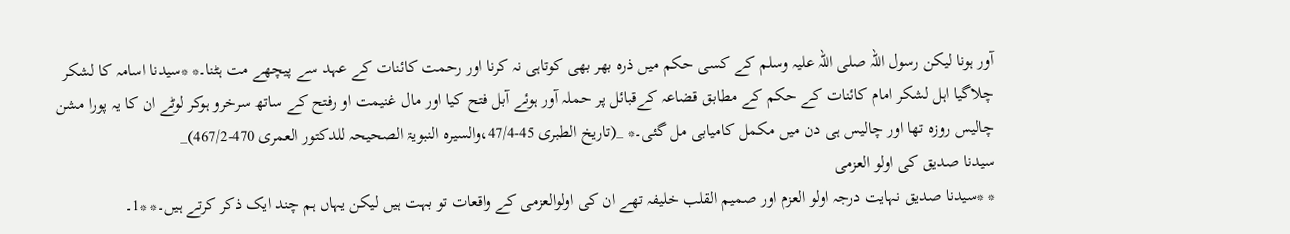آور ہونا لیکن رسول اللہ صلی اللہ علیہ وسلم کے کسی حکم میں ذرہ بھر بھی کوتاہی نہ کرنا اور رحمت کائنات کے عہد سے پیچھے مت ہٹنا۔* *سیدنا اسامہ کا لشکر چلاگیا اہل لشکر امام کائنات کے حکم کے مطابق قضاعہ کےقبائل پر حملہ آور ہوئے آبل فتح کیا اور مال غنیمت او رفتح کے ساتھ سرخرو ہوکر لوٹے ان کا یہ پورا مشن چالیس روزہ تھا اور چالیس ہی دن میں مکمل کامیابی مل گئی۔* _(تاریخ الطبری 45-47/4،والسیرہ النبویۃ الصحیحہ للدکتور العمری 470-467/2)_
سیدنا صدیق کی اولو العزمی
* *سیدنا صدیق نہایت درجہ اولو العزم اور صمیم القلب خلیفہ تھے ان کی اولوالعزمی کے واقعات تو بہت ہیں لیکن یہاں ہم چند ایک ذکر کرتے ہیں۔* *1۔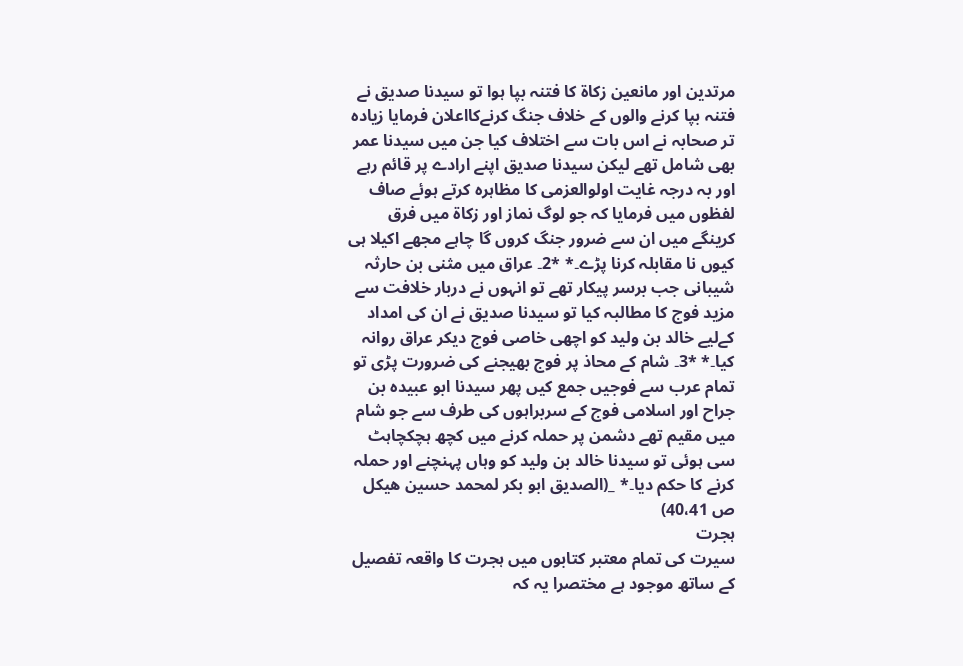مرتدین اور مانعین زکاۃ کا فتنہ بپا ہوا تو سیدنا صدیق نے فتنہ بپا کرنے والوں کے خلاف جنگ کرنےکااعلان فرمایا زیادہ تر صحابہ نے اس بات سے اختلاف کیا جن میں سیدنا عمر بھی شامل تھے لیکن سیدنا صدیق اپنے ارادے پر قائم رہے اور بہ درجہ غایت اولوالعزمی کا مظاہرہ کرتے ہوئے صاف لفظوں میں فرمایا کہ جو لوگ نماز اور زکاۃ میں فرق کرینگے میں ان سے ضرور جنگ کروں گا چاہے مجھے اکیلا ہی کیوں نا مقابلہ کرنا پڑے۔* *2۔ عراق میں مثنی بن حارثہ شیبانی جب برسر پیکار تھے تو انہوں نے دربار خلافت سے مزید فوج کا مطالبہ کیا تو سیدنا صدیق نے ان کی امداد کےلیے خالد بن ولید کو اچھی خاصی فوج دیکر عراق روانہ کیا۔* *3۔ شام کے محاذ پر فوج بھیجنے کی ضرورت پڑی تو تمام عرب سے فوجیں جمع کیں پھر سیدنا ابو عبیدہ بن جراح اور اسلامی فوج کے سربراہوں کی طرف سے جو شام میں مقیم تھے دشمن پر حملہ کرنے میں کچھ ہچکچاہٹ سی ہوئی تو سیدنا خالد بن ولید کو وہاں پہنچنے اور حملہ کرنے کا حکم دیا۔* _(الصدیق ابو بکر لمحمد حسین ھیکل ص 40،41)
ہجرت
سیرت کی تمام معتبر کتابوں میں ہجرت کا واقعہ تفصیل کے ساتھ موجود ہے مختصرا یہ کہ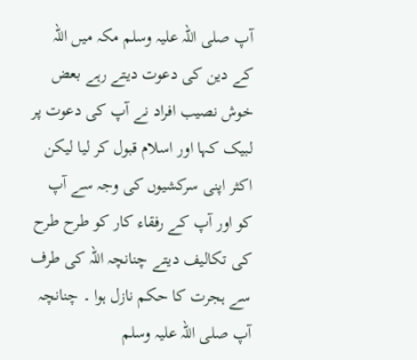آپ صلی اللہ علیہ وسلم مکہ میں اللہ کے دین کی دعوت دیتے رہے بعض خوش نصیب افراد نے آپ کی دعوت پر لبیک کہا اور اسلام قبول کر لیا لیکن اکثر اپنی سرکشیوں کی وجہ سے آپ کو اور آپ کے رفقاء کار کو طرح طرح کی تکالیف دیتے چنانچہ اللہ کی طرف سے ہجرت کا حکم نازل ہوا ۔ چنانچہ آپ صلی اللہ علیہ وسلم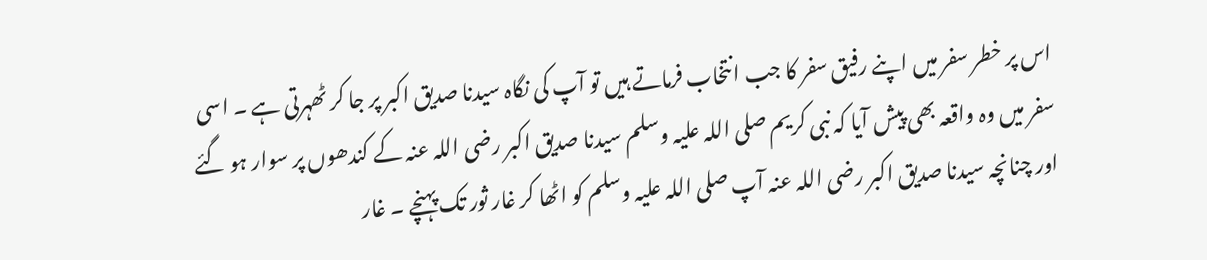اس پر خطر سفر میں اپنے رفیق سفر کا جب انتخاب فرماتے ہیں تو آپ کی نگاہ سیدنا صدیق اکبر پر جا کر ٹھہرتی ہے ۔ اسی سفر میں وہ واقعہ بھی پیش آیا کہ نبی کریم صلی اللہ علیہ وسلم سیدنا صدیق اکبر رضی اللہ عنہ کے کندھوں پر سوار ہو گئے اور چنانچہ سیدنا صدیق اکبر رضی اللہ عنہ آپ صلی اللہ علیہ وسلم کو اٹھا کر غار ثور تک پہنچے ۔ غار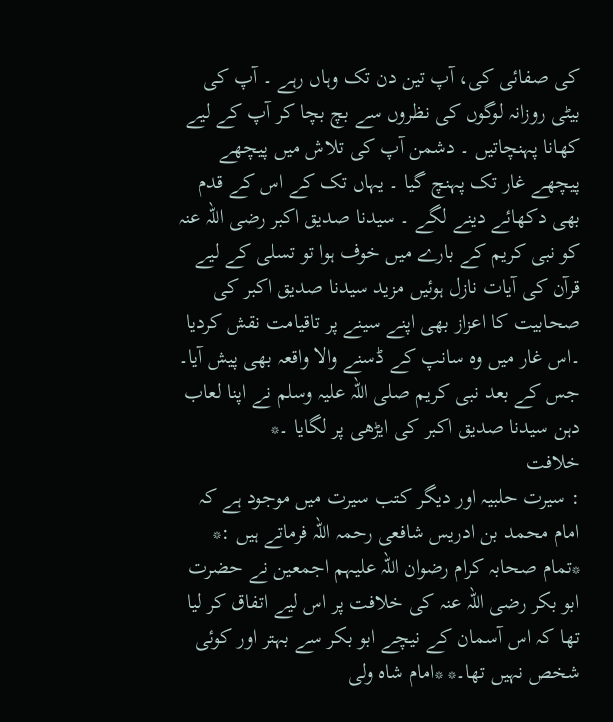کی صفائی کی، آپ تین دن تک وہاں رہے ۔ آپ کی بیٹی روزانہ لوگوں کی نظروں سے بچ بچا کر آپ کے لیے کھانا پہنچاتیں ۔ دشمن آپ کی تلاش میں پیچھے پیچھے غار تک پہنچ گیا ۔ یہاں تک کے اس کے قدم بھی دکھائے دینے لگے ۔ سیدنا صدیق اکبر رضی اللہ عنہ کو نبی کریم کے بارے میں خوف ہوا تو تسلی کے لیے قرآن کی آیات نازل ہوئیں مزید سیدنا صدیق اکبر کی صحابیت کا اعزاز بھی اپنے سینے پر تاقیامت نقش کردیا ۔اس غار میں وہ سانپ کے ڈسنے والا واقعہ بھی پیش آیا۔ جس کے بعد نبی کریم صلی اللہ علیہ وسلم نے اپنا لعاب دہن سیدنا صدیق اکبر کی ایڑھی پر لگایا ۔*
خلافت
: سیرت حلبیہ اور دیگر کتب سیرت میں موجود ہے کہ امام محمد بن ادریس شافعی رحمہ اللہ فرماتے ہیں :* *تمام صحابہ کرام رضوان اللہ علیہم اجمعین نے حضرت ابو بکر رضی اللہ عنہ کی خلافت پر اس لیے اتفاق کر لیا تھا کہ اس آسمان کے نیچے ابو بکر سے بہتر اور کوئی شخص نہیں تھا۔* *امام شاہ ولی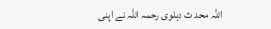اللہ محد ث دہلوی رحمہ اللہ نے اپنی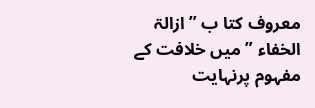معروف کتا ب ”ازالۃ الخفاء ” میں خلافت کے مفہوم پرنہایت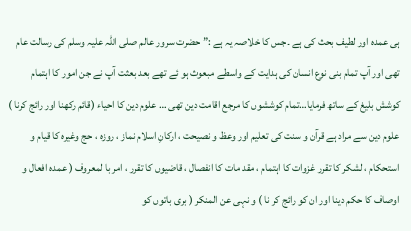ہی عمدہ اور لطیف بحث کی ہے ۔جس کا خلاصہ یہ ہے :” حضرت سرور عالم صلی اللہ علیہ وسلم کی رسالت عام تھی اور آپ تمام بنی نوع انسان کی ہدایت کے واسطے مبعوث ہو ئے تھے بعد بعثت آپ نے جن امور کا اہتمام کوشش بلیغ کے ساتھ فرمایا…تمام کوششوں کا مرجع اقامت دین تھی … علوم دین کا احیاء (قائم رکھنا اور رائج کرنا ) علوم دین سے مراد ہے قرآن و سنت کی تعلیم اور وعظ و نصیحت ، ارکانِ اسلام نماز ، روزہ ، حج وغیرہ کا قیام و استحکام ، لشکر کا تقرر غزوات کا اہتمام ، مقد مات کا انفصال ، قاضیوں کا تقرر ، امر با لمعروف ( عمدہ افعال و اوصاف کا حکم دینا اور ان کو رائج کر نا ) و نہی عن المنکر ( بری باتوں کو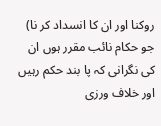روکنا اور ان کا انسداد کر نا) جو حکام نائب مقرر ہوں ان کی نگرانی کہ پا بند حکم رہیں اور خلاف ورزی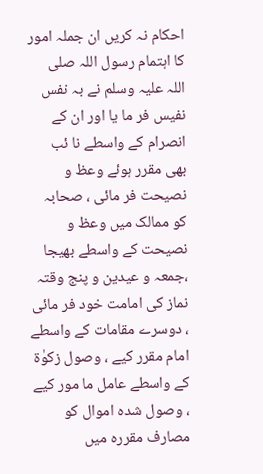احکام نہ کریں ان جملہ امور کا اہتمام رسول اللہ صلی اللہ علیہ وسلم نے بہ نفس نفیس فر ما یا اور ان کے انصرام کے واسطے نا ئب بھی مقرر ہوئے وعظ و نصیحت فر مائی ، صحابہ کو ممالک میں وعظ و نصیحت کے واسطے بھیجا ،جمعہ و عیدین و پنج وقتہ نماز کی امامت خود فر مائی ، دوسرے مقامات کے واسطے امام مقرر کیے ، وصول زکوٰۃ کے واسطے عامل ما مور کیے ، وصول شدہ اموال کو مصارف مقررہ میں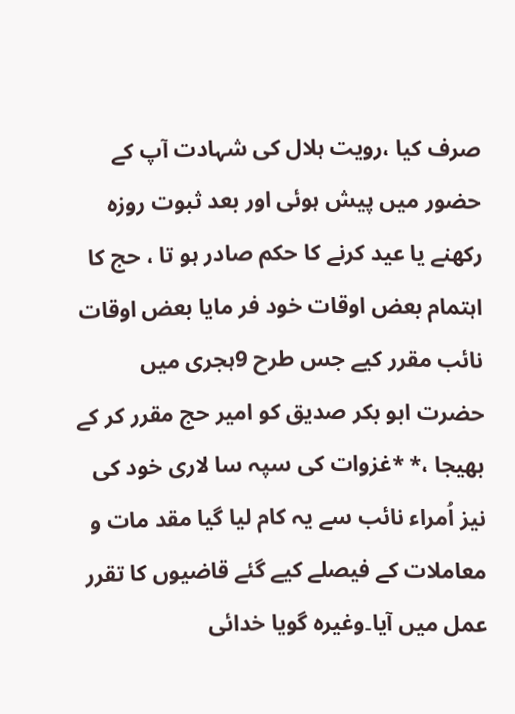صرف کیا ،رویت ہلال کی شہادت آپ کے حضور میں پیش ہوئی اور بعد ثبوت روزہ رکھنے یا عید کرنے کا حکم صادر ہو تا ، حج کا اہتمام بعض اوقات خود فر مایا بعض اوقات نائب مقرر کیے جس طرح 9ہجری میں حضرت ابو بکر صدیق کو امیر حج مقرر کر کے بھیجا ،* *غزوات کی سپہ سا لاری خود کی نیز اُمراء نائب سے یہ کام لیا گیا مقد مات و معاملات کے فیصلے کیے گئے قاضیوں کا تقرر عمل میں آیا۔وغیرہ گویا خدائی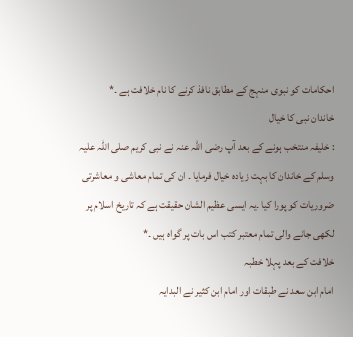احکامات کو نبوی منہج کے مطابق نافذ کرنے کا نام خلافت ہے ۔*
خاندان نبی کا خیال
: خلیفہ منتخب ہونے کے بعد آپ رضی اللہ عنہ نے نبی کریم صلی اللہ علیہ وسلم کے خاندان کا بہت زیادہ خیال فرمایا ۔ ان کی تمام معاشی و معاشرتی ضروریات کو پورا کیا ۔یہ ایسی عظیم الشان حقیقت ہے کہ تاریخ اسلام پر لکھی جانے والی تمام معتبر کتب اس بات پر گواہ ہیں ۔*
خلافت کے بعد پہلا خطبہ
امام ابن سعد نے طبقات اور امام ابن کثیر نے البدایہ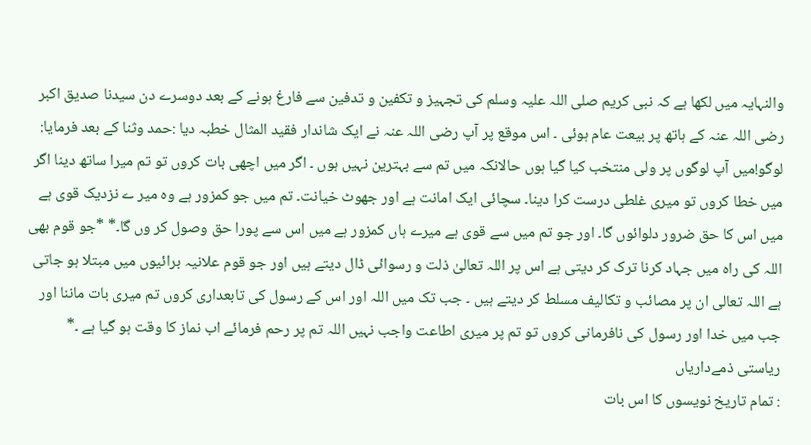والنہایہ میں لکھا ہے کہ نبی کریم صلی اللہ علیہ وسلم کی تجہیز و تکفین و تدفین سے فارغ ہونے کے بعد دوسرے دن سیدنا صدیق اکبر رضی اللہ عنہ کے ہاتھ پر بیعت عام ہوئی ۔ اس موقع پر آپ رضی اللہ عنہ نے ایک شاندار فقید المثال خطبہ دیا :حمد وثنا کے بعد فرمایا: لوگو!میں آپ لوگوں پر ولی منتخب کیا گیا ہوں حالانکہ میں تم سے بہترین نہیں ہوں ۔ اگر میں اچھی بات کروں تو تم میرا ساتھ دینا اگر میں خطا کروں تو میری غلطی درست کرا دینا۔ سچائی ایک امانت ہے اور جھوٹ خیانت۔ تم میں جو کمزور ہے وہ میر ے نزدیک قوی ہے میں اس کا حق ضرور دلوائوں گا۔ اور جو تم میں سے قوی ہے میرے ہاں کمزور ہے میں اس سے پورا حق وصول کر وں گا۔* *جو قوم بھی اللہ کی راہ میں جہاد کرنا ترک کر دیتی ہے اس پر اللہ تعالیٰ ذلت و رسوائی ڈال دیتے ہیں اور جو قوم علانیہ برائیوں میں مبتلا ہو جاتی ہے اللہ تعالی ان پر مصائب و تکالیف مسلط کر دیتے ہیں ۔ جب تک میں اللہ اور اس کے رسول کی تابعداری کروں تم میری بات ماننا اور جب میں خدا اور رسول کی نافرمانی کروں تو تم پر میری اطاعت واجب نہیں اللہ تم پر رحم فرمائے اب نماز کا وقت ہو گیا ہے ۔*
ریاستی ذمےداریاں
: تمام تاریخ نویسوں کا اس بات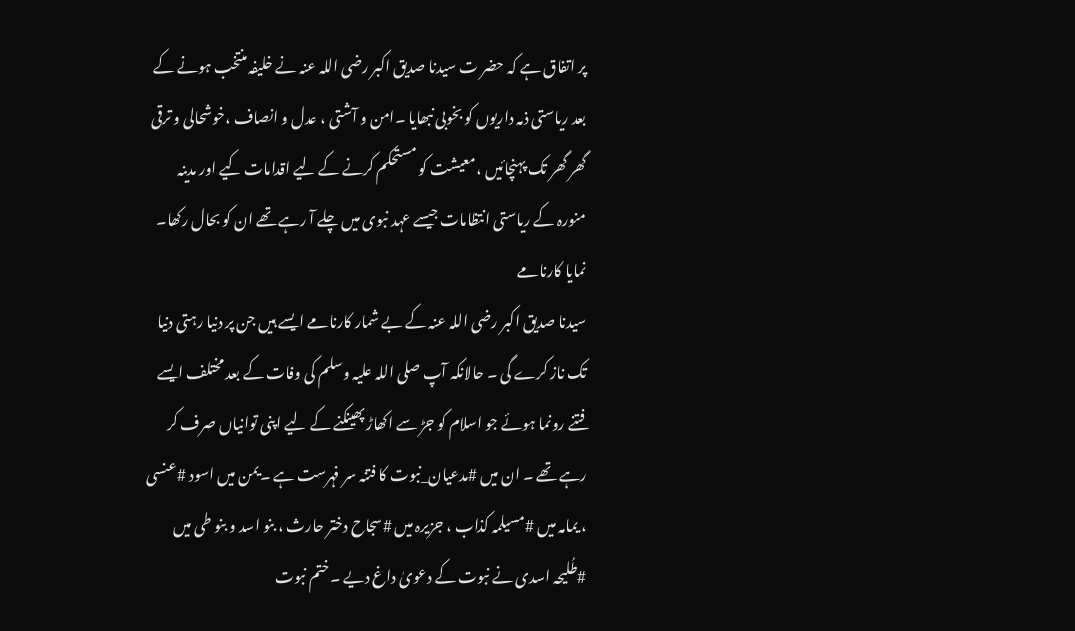پر اتفاق ہے کہ حضر ت سیدنا صدیق اکبر رضی اللہ عنہ نے خلیفہ منتخب ہونے کے بعد ریاستی ذمہ داریوں کو بخوبی نبھایا ۔امن و آشتی ، عدل و انصاف ،خوشحالی و ترقی گھر گھر تک پہنچائیں ،معیشت کو مستحکم کرنے کے لیے اقدامات کیے اور مدینہ منورہ کے ریاستی انتظامات جیسے عہد نبوی میں چلے آ رہے تھے ان کو بحال رکھا۔
نمایا کارنامے
سیدنا صدیق اکبر رضی اللہ عنہ کے بے شمار کارنامے ایسے ہیں جن پر دنیا رہتی دنیا تک ناز کرے گی ۔ حالانکہ آپ صلی اللہ علیہ وسلم کی وفات کے بعد مختلف ایسے فتنے رونما ہوئے جو اسلام کو جڑ سے اکھاڑ پھینکنے کے لیے اپنی توانیاں صرف کر رہے تھے ۔ ان میں #مدعیان_نبوت کا فتنہ سر فہرست ہے ۔یمن میں اسود #عنسی ، یمامہ میں #مسیلمہ کذاب ، جزیرہ میں #سجاح دختر حارث ، بنو اسد و بنو طی میں #طُلیحہ اسدی نے نبوت کے دعویٰ داغ دیے ۔ختم نبوت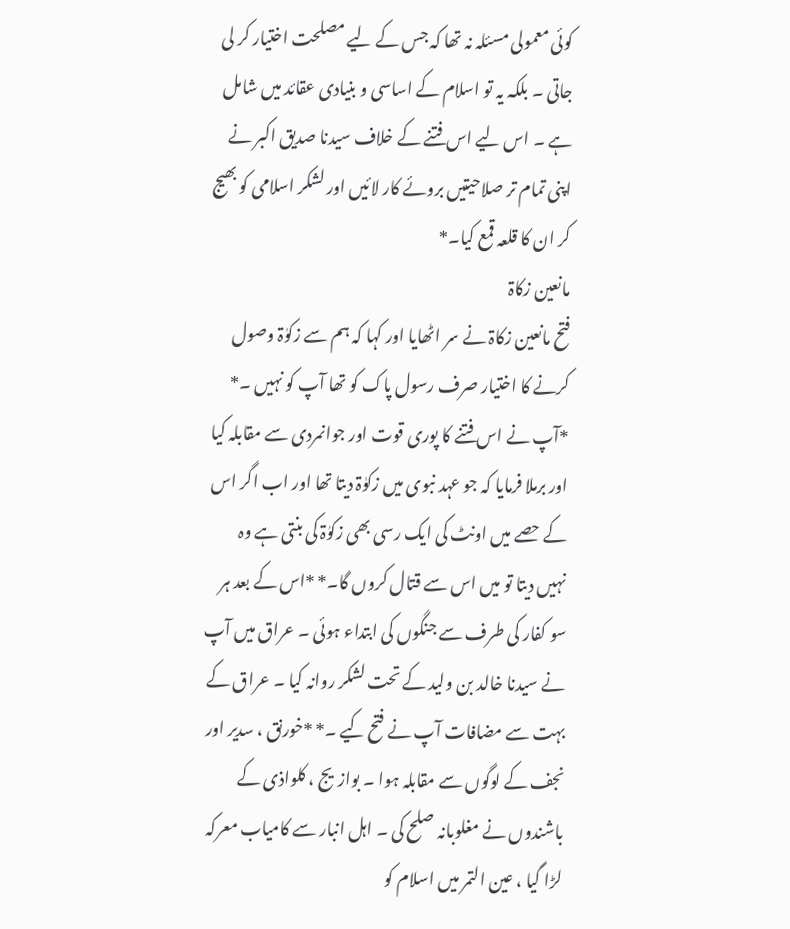کوئی معمولی مسئلہ نہ تھا کہ جس کے لیے مصلحت اختیار کر لی جاتی ۔ بلکہ یہ تو اسلام کے اساسی و بنیادی عقائد میں شامل ہے ۔ اس لیے اس فتنے کے خلاف سیدنا صدیق اکبر نے اپنی تمام تر صلاحیتیں بروئے کار لائیں اور لشکر اسلامی کو بھیج کر ان کا قلعہ قمع کیا۔*
مانعین زکاۃ
فتح مانعین زکاۃ نے سر اٹھایا اور کہا کہ ہم سے زکوٰۃ وصول کرنے کا اختیار صرف رسول پاک کو تھا آپ کو نہیں ۔* *آپ نے اس فتنے کا پوری قوت اور جوانمردی سے مقابلہ کیا اور برملا فرمایا کہ جو عہد نبوی میں زکوٰۃ دیتا تھا اور اب اگر اس کے حصے میں اونٹ کی ایک رسی بھی زکوٰۃ کی بنتی ہے وہ نہیں دیتا تو میں اس سے قتال کروں گا۔* *اس کے بعد ہر سو کفار کی طرف سے جنگوں کی ابتداء ہوئی ۔ عراق میں آپ نے سیدنا خالد بن ولید کے تحت لشکر روانہ کیا ۔ عراق کے بہت سے مضافات آپ نے فتح کیے ۔* *خورنق ، سدیر اور نجف کے لوگوں سے مقابلہ ہوا ۔ بوازیج ، کلواذی کے باشندوں نے مغلوبانہ صلح کی ۔ اہل انبار سے کامیاب معرکہ لڑا گیا ، عین التمر میں اسلام کو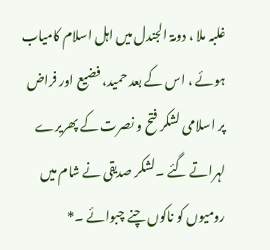غلبہ ملا ، دومۃ الجندل میں اہل اسلام کامیاب ہوئے ، اس کے بعد حمید، فضیع اور فراض پر اسلامی لشکر فتح و نصرت کے پھریرے لہراتے گئے ۔لشکر صدیقی نے شام میں رومیوں کو ناکوں چنے چبوائے ۔*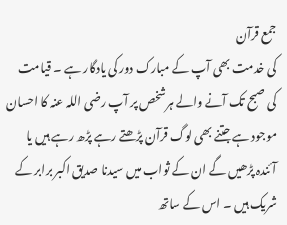جمع قرآن
کی خدمت بھی آپ کے مبارک دور کی یادگار ہے ۔ قیامت کی صبح تک آنے والے ہرشخص پر آپ رضی اللہ عنہ کا احسان موجود ہے جتنے بھی لوگ قرآن پڑھتے رہے پڑھ رہے ہیں یا آئندہ پڑھیں گے ان کے ثواب میں سیدنا صدیق اکبر برابر کے شریک ہیں ۔ اس کے ساتھ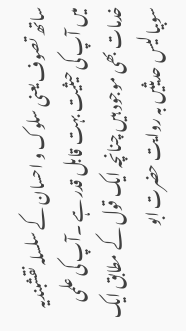ساتھ تصوف یعنی سلوک و احسان کے سلسلہ نقشبندیہ میں آپ کی حیثیت بہت قابل قدر ہے ۔آپ کی علمی خدمات بھی موجود ہیں چنانچہ ایک قول کے مطابق ایک سوبیا لیس حدیثیں بہ روایت حضرت ابو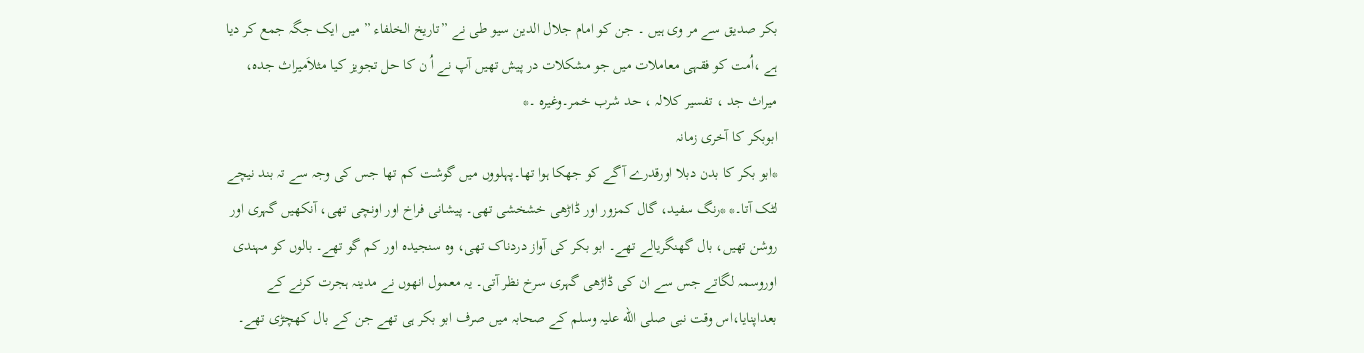بکر صدیق سے مر وی ہیں ۔ جن کو امام جلال الدین سیو طی نے ”تاریخ الخلفاء ” میں ایک جگہ جمع کر دیا ہے ،اُمت کو فقہی معاملات میں جو مشکلات در پیش تھیں آپ نے اُ ن کا حل تجویز کیا مثلاَمیراث جدہ، میراث جد ، تفسیر کلالہ ، حد شرب خمر۔وغیرہ ۔*
ابوبکر کا آخری زمانہ
*ابو بکر کا بدن دبلا اورقدرے آگے کو جھکا ہوا تھا۔پہلووں میں گوشت کم تھا جس کی وجہ سے تہ بند نیچے لٹک آتا۔* *رنگ سفید، گال کمزور اور ڈاڑھی خشخشی تھی۔ پیشانی فراخ اور اونچی تھی، آنکھیں گہری اور روشن تھیں، بال گھنگریالے تھے۔ ابو بکر کی آواز دردناک تھی، وہ سنجیدہ اور کم گو تھے۔ بالوں کو مہندی اوروسمہ لگاتے جس سے ان کی ڈاڑھی گہری سرخ نظر آتی۔ یہ معمول انھوں نے مدینہ ہجرت کرنے کے بعداپنایا،اس وقت نبی صلی الله علیہ وسلم کے صحابہ میں صرف ابو بکر ہی تھے جن کے بال کھچڑی تھے۔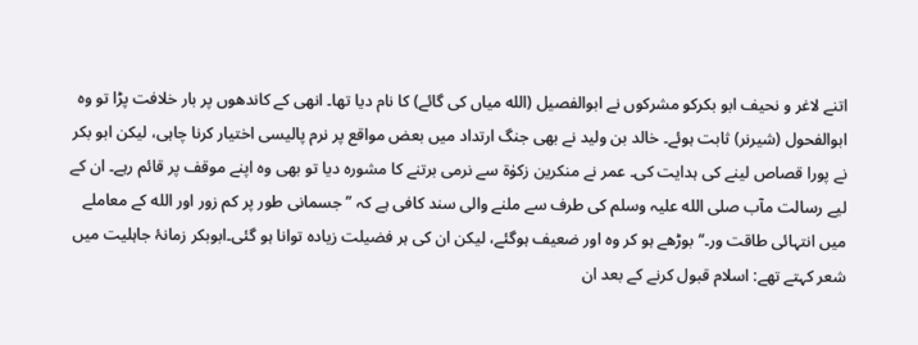اتنے لاغر و نحیف ابو بکرکو مشرکوں نے ابوالفصیل (الله میاں کی گائے) کا نام دیا تھا۔ انھی کے کاندھوں پر بار خلافت پڑا تو وہ ابوالفحول (شیرنر) ثابت ہوئے۔ خالد بن ولید نے بھی جنگ ارتداد میں بعض مواقع پر نرم پالیسی اختیار کرنا چاہی، لیکن ابو بکر نے پورا قصاص لینے کی ہدایت کی۔ عمر نے منکرین زکوٰۃ سے نرمی برتنے کا مشورہ دیا تو بھی وہ اپنے موقف پر قائم رہے۔ ان کے لیے رسالت مآب صلی الله علیہ وسلم کی طرف سے ملنے والی سند کافی ہے کہ ’’جسمانی طور پر کم زور اور الله کے معاملے میں انتہائی طاقت ور۔‘‘ بوڑھے ہو کر وہ اور ضعیف ہوگئے، لیکن ان کی ہر فضیلت زیادہ توانا ہو گئی۔ابوبکر زمانۂ جاہلیت میں شعر کہتے تھے: اسلام قبول کرنے کے بعد ان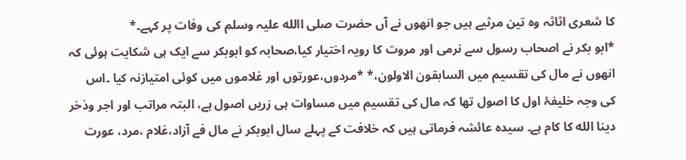کا شعری اثاثہ وہ تین مرثیے ہیں جو انھوں نے آں حضرت صلی االله علیہ وسلم کی وفات پر کہے۔*
*ابو بکر نے اصحاب رسول سے نرمی اور مروت کا رویہ اختیار کیا،صحابہ کو ابوبکر سے ایک ہی شکایت ہوئی کہ انھوں نے مال کی تقسیم میں السابقون الاولون،* *مردوں،عورتوں اور غلاموں میں کوئی امتیازنہ کیا ۔اس کی وجہ خلیفۂ اول کا اصول تھا کہ مال کی تقسیم میں مساوات ہی زریں اصول ہے، البتہ مراتب اور اجر وذخر دینا الله کا کام ہے۔ سیدہ عائشہ فرماتی ہیں کہ خلافت کے پہلے سال ابوبکر نے مال فے آزاد،غلام ،مرد، عورت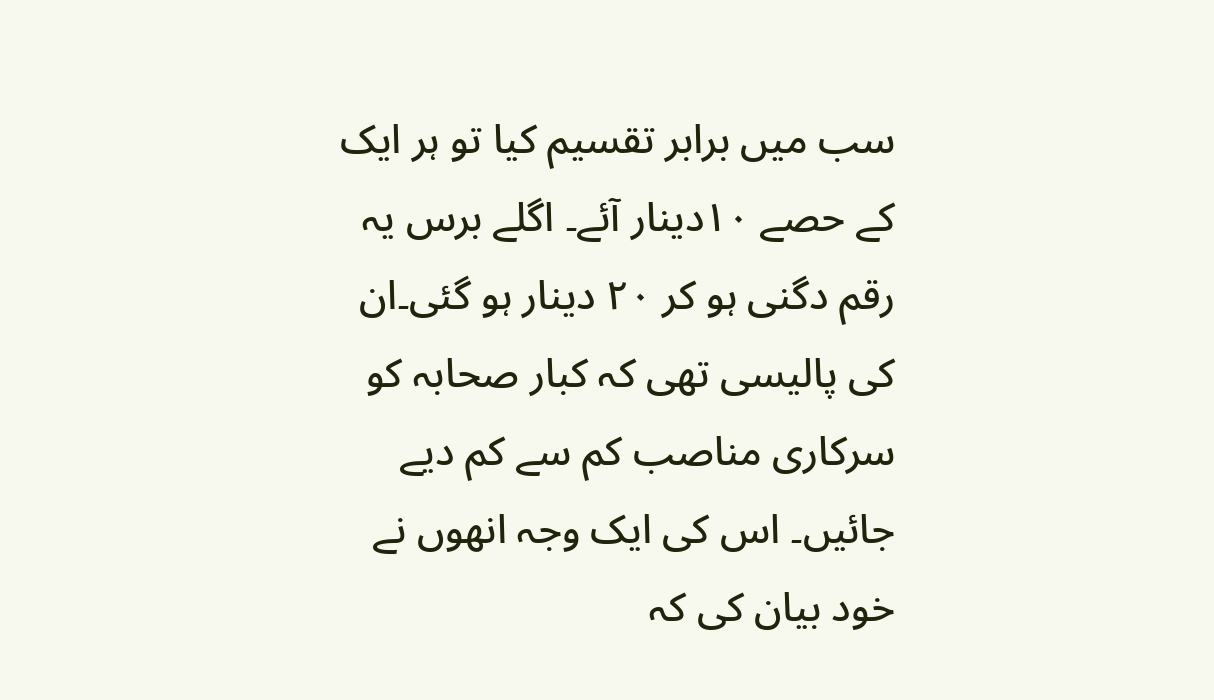سب میں برابر تقسیم کیا تو ہر ایک کے حصے ۱۰دینار آئے۔ اگلے برس یہ رقم دگنی ہو کر ۲۰ دینار ہو گئی۔ان کی پالیسی تھی کہ کبار صحابہ کو سرکاری مناصب کم سے کم دیے جائیں۔ اس کی ایک وجہ انھوں نے خود بیان کی کہ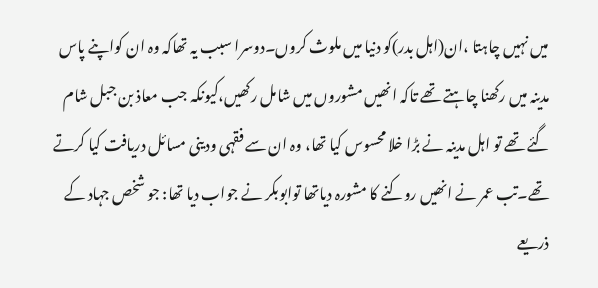میں نہیں چاہتا ،ان(اہل بدر)کو دنیا میں ملوث کروں۔دوسرا سبب یہ تھاکہ وہ ان کواپنے پاس مدینہ میں رکھنا چاہتے تھے تاکہ انھیں مشوروں میں شامل رکھیں،کیونکہ جب معاذ بن جبل شام گئے تھے تو اہل مدینہ نے بڑا خلا محسوس کیا تھا، وہ ان سے فقہی ودینی مسائل دریافت کیا کرتے تھے۔تب عمر نے انھیں روکنے کا مشورہ دیاتھا توابوبکر نے جواب دیا تھا: جو شخص جہاد کے ذریعے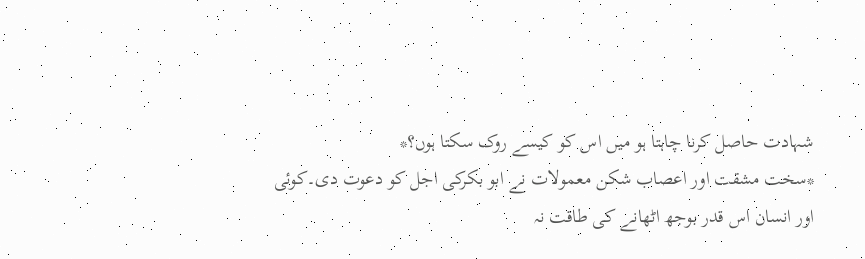شہادت حاصل کرنا چاہتا ہو میں اس کو کیسے روک سکتا ہوں؟*
*سخت مشقت اور اعصاب شکن معمولات نے ابو بکرکی اجل کو دعوت دی۔کوئی اور انسان اس قدر بوجھ اٹھانے کی طاقت نہ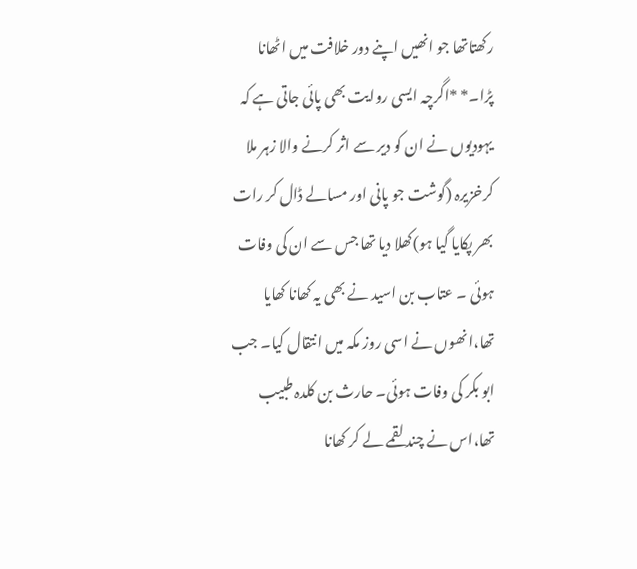رکھتاتھا جو انھیں اپنے دور خلافت میں اٹھانا پڑا۔* *اگرچہ ایسی روایت بھی پائی جاتی ہے کہ یہودیوں نے ان کو دیر سے اثر کرنے والا زہر ملا کرخزیرہ (گوشت جو پانی اور مسالے ڈال کر رات بھر پکایا گیا ہو)کھلا دیا تھا جس سے ان کی وفات ہوئی ۔ عتاب بن اسید نے بھی یہ کھانا کھایا تھا،انھوں نے اسی روز مکہ میں انتقال کیا۔ جب ابو بکر کی وفات ہوئی۔ حارث بن کلدہ طبیب تھا،اس نے چند لقمے لے کر کھانا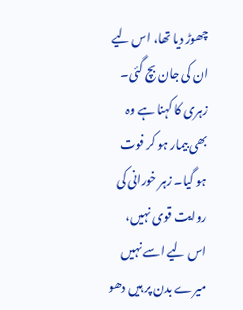چھوڑ دیا تھا، اس لیے ان کی جان بچ گئی۔ زہری کا کہنا ہے وہ بھی بیمار ہو کر فوت ہو گیا۔ زہر خورانی کی روایت قوی نہیں، اس لیے اسے نہیں میرے بدن پر ہیں دھو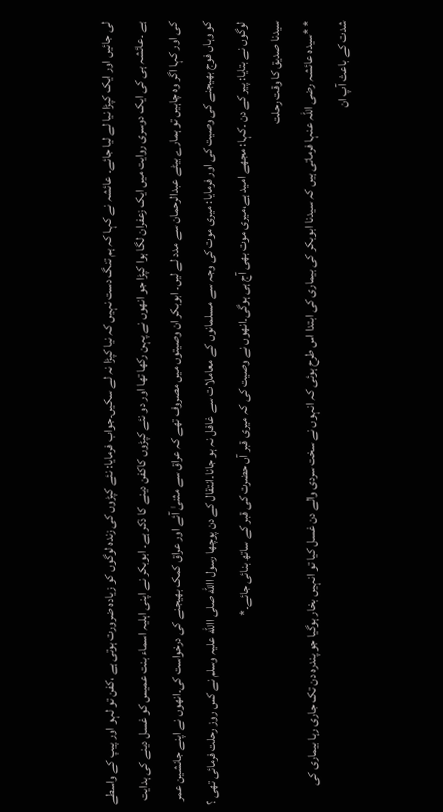لی جائیں اور ایک کپڑا نیا لے لیا جائے۔ عائشہ نے کہا کہ ہم تنگ دست نہیں کہ نیا کپڑا نہ لے سکیں۔جواب فرمایا: نئے کپڑوں کی زندہ لوگوں کو زیادہ ضرورت ہوتی ہے ،کفن تو لہو اور پیپ کے واسطے ہے ۔عائشہ ہی کی ایک دوسری روایت میں ایک زعفران لگا ہوا کپڑا جو انھوں نے پہن رکھا تھا اور دو نئے کپڑوں کاکفن دینے کا ذکر ہے۔ ابوبکر نے اپنی اہلیہ اسماء بنت عمیس کو غسل دینے کی ہدایت کی اور کہا اگر وہ چاہیں تو ہمارے بیٹے عبدالرحمان سے مدد لے لیں۔ ابوبکر ان وصیتوں میں مصروف تھے کہ عراق سے مثنیٰ آئے اور عراق کمک بھیجنے کی درخواست کی۔انھوں نے اپنے جانشین عمر کو وہاں فوج بھیجنے کی وصیت کی اور فرمایا: میری موت کی وجہ سے مسلمانوں کے معاملات سے غافل نہ ہو جانا۔انتقال کے دن پوچھا رسول االله صلی االله علیہ وسلم نے کس روز رحلت فرمائی تھی ؟ لوگوں نے بتایا: پیر کے دن ۔کہا: مجھے امید ہے،میری موت بھی آج ہی ہوگی۔انھوں نے وصیت کی کہ میری قبر آں حضرت کی قبر کے ساتھ بنائی جائے۔*
سیدنا صدیق کا وقت رحلت
* *سیدہ عائشہ رضی اللہ عنہا فرماتی ہیں کہ سیدنا ابوبکر کی بیماری کی ابتدا اس طرح ہوئی کہ انہوں نے سخت سردی والے دن غسل کیا تو انہیں بخار ہوگیا جو پندرہ دن تک جاری رہا بیماری کی شدت کے باعث آپ ان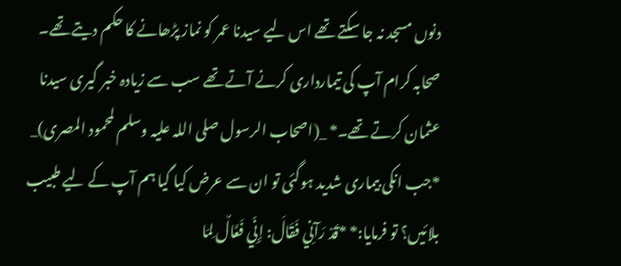دنوں مسجد نہ جا سکتے تھے اس لیے سیدنا عمر کو نماز پڑھانے کا حکم دیتے تھے۔ صحابہ کرام آپ کی تیمارداری کرنے آتے تھے سب سے زیادہ خبر گیری سیدنا عثمان کرتے تھے۔* _(اصحاب الرسول صلی اللہ علیہ وسلم لمحمود المصری)_ *جب انکی بیماری شدید ہوگئی تو ان سے عرض کیا گیا ہم آپ کے لیے طبیب بلائیں؟ تو فرمایا:* *قَدْ رَآنِي فَقَالَ: إِنِّي فَعَّالٌ لِمَا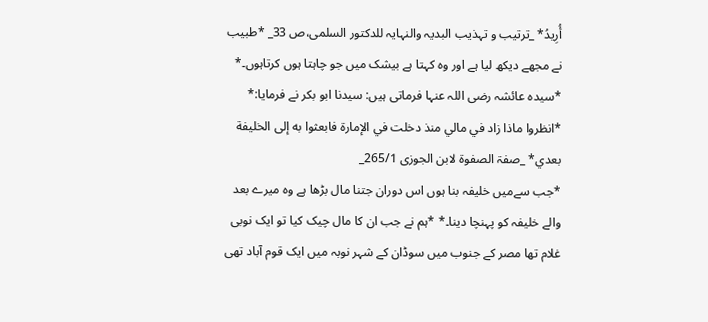أُرِيدُ* _ترتیب و تہذیب البدیہ والنہایہ للدکتور السلمی،ص 33_ *طبیب نے مجھے دیکھ لیا ہے اور وہ کہتا ہے بیشک میں جو چاہتا ہوں کرتاہوں۔* *سیدہ عائشہ رضی اللہ عنہا فرماتی ہیں: سیدنا ابو بکر نے فرمایا:* *انظروا ماذا زاد في مالي منذ دخلت في الإمارة فابعثوا به إلى الخليفة بعدي* _صفۃ الصفوۃ لابن الجوزی 265/1_
*جب سےمیں خلیفہ بنا ہوں اس دوران جتنا مال بڑھا ہے وہ میرے بعد والے خلیفہ کو پہنچا دینا۔* *ہم نے جب ان کا مال چیک کیا تو ایک نوبی غلام تھا مصر کے جنوب میں سوڈان کے شہر نوبہ میں ایک قوم آباد تھی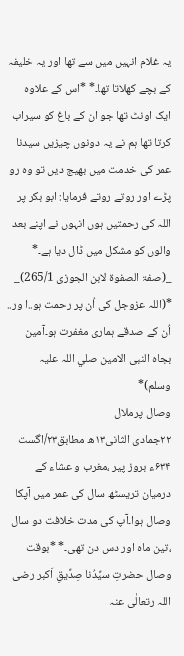یہ غلام انہیں میں سے تھا اور یہ خلیفہ کے بچے کھلاتا تھا۔* *اس کے علاوہ ایک اونٹ تھا جو ان کے باغ کو سیراب کرتا تھا ہم نے یہ دونوں چیزیں سیدنا عمر کی خدمت میں بھیج دیں تو وہ رو پڑے اور روتے روتے فرمایا: ابو بکر پر اللہ کی رحمتیں ہوں انہوں نے اپنے بعد والوں کو مشکل میں ڈال دیا ہے۔* _(صفۃ الصفوۃ لابن الجوزی 265/1)_ *(اللہ عزوجل کی اُن پر رحمت ہو..ا ور.. اُن کے صدقے ہماری مغفرت ہو۔آمین بجاہ النبی الامین صلي اللہ عليہ وسلم)*
وصال پرملال
۲۲جمادی الثانی۱۳ھ مطابق۲۳/اگست ۶۳۴ء بروز پیر ،مغرب و عشاء کے درمیان تریسٹھ سال کی عمر میں آپکا وصال ہوا۔آپ کی مدت خلافت دو سال ،تین ماہ اور دس دن تھی۔* *بوقت وصال حضرتِ سیِّدُنا صِدِّیقِ اَکبر رضی اللہ رتعالٰی عنہ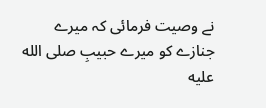نے وصیت فرمائی کہ میرے جنازے کو میرے حبیبِ صلى الله عليه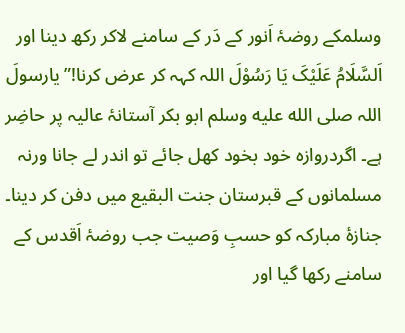وسلمکے روضۂ اَنور کے دَر کے سامنے لاکر رکھ دینا اور اَلسَّلَامُ عَلَیْکَ یَا رَسُوْلَ اللہ کہہ کر عرض کرنا!”یارسولَ اللہ صلى الله عليه وسلم ابو بکر آستانۂ عالیہ پر حاضِر ہے۔ اگردروازہ خود بخود کھل جائے تو اندر لے جانا ورنہ مسلمانوں کے قبرستان جنت البقیع میں دفن کر دینا۔ جنازۂ مبارکہ کو حسبِ وَصیت جب روضۂ اَقدس کے سامنے رکھا گیا اور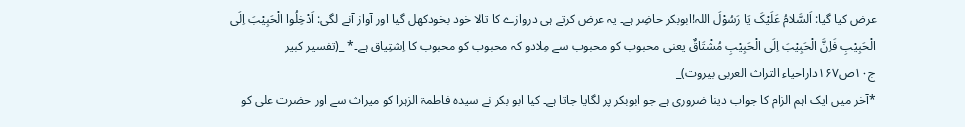عرض کیا گیا: اَلسَّلامُ عَلَیْکَ یَا رَسُوْلَ اللہ!ابوبکر حاضِر ہے۔ یہ عرض کرتے ہی دروازے کا تالا خود بخودکھل گیا اور آواز آنے لگی: اَدْخِلُوا الْحَبِیْبَ اِلَی الْحَبِیْبِ فَاِنَّ الْحَبِیْبَ اِلَی الْحَبِیْبِ مُشْتَاقٌ یعنی محبوب کو محبوب سے مِلادو کہ محبوب کو محبوب کا اِشتِیاق ہے۔* _(تفسیر کبیر ج۱۰ص۱۶۷داراحیاء التراث العربی بیروت)_
*آخر میں ایک اہم الزام کا جواب دینا ضروری ہے جو ابوبکر پر لگایا جاتا ہے۔ کیا ابو بکر نے سیدہ فاطمۃ الزہرا کو میراث سے اور حضرت علی کو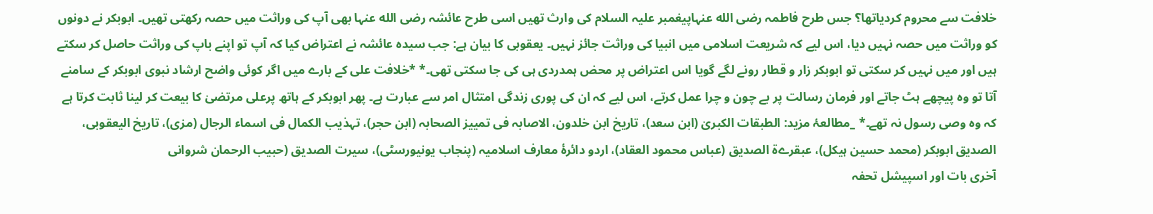خلافت سے محروم کردیاتھا؟ جس طرح فاطمہ رضی الله عنہاپیغمبر علیہ السلام کی وارث تھیں اسی طرح عائشہ رضی الله عنہا بھی آپ کی وراثت میں حصہ رکھتی تھیں۔ ابوبکر نے دونوں کو وراثت میں حصہ نہیں دیا، اس لیے کہ شریعت اسلامی میں انبیا کی وراثت جائز نہیں۔ یعقوبی کا بیان ہے: جب سیدہ عائشہ نے اعتراض کیا کہ آپ تو اپنے باپ کی وراثت حاصل کر سکتے ہیں اور میں نہیں کر سکتی تو ابوبکر زار و قطار رونے لگے گویا اس اعتراض پر محض ہمدردی ہی کی جا سکتی تھی۔* *خلافت علی کے بارے میں اگر کوئی واضح ارشاد نبوی ابوبکر کے سامنے آتا تو وہ پیچھے ہٹ جاتے اور فرمان رسالت پر بے چون و چرا عمل کرتے، اس لیے کہ ان کی پوری زندگی امتثال امر سے عبارت ہے۔ پھر ابوبکر کے ہاتھ پرعلی مرتضیٰ کا بیعت کر لینا ثابت کرتا ہے کہ وہ وصی رسول نہ تھے۔* _مطالعۂ مزید: الطبقات الکبریٰ (ابن سعد)، تاریخ ابن خلدون، الاصابہ فی تمییز الصحابہ (ابن حجر)، تہذیب الکمال فی اسماء الرجال (مزی)، تاریخ الیعقوبی، الصدیق ابوبکر (محمد حسین ہیکل)، عبقرےۃ الصدیق (عباس محمود العقاد)، اردو دائرۂ معارف اسلامیہ (پنجاب یونیورسٹی)، سیرت الصدیق (حبیب الرحمان شروانی
آخری بات اور اسپیشل تحفہ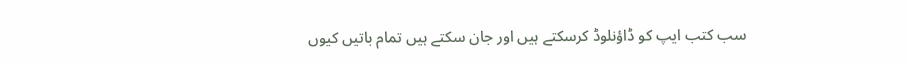سب کتب ایپ کو ڈاؤنلوڈ کرسکتے ہیں اور جان سکتے ہیں تمام باتیں کیوں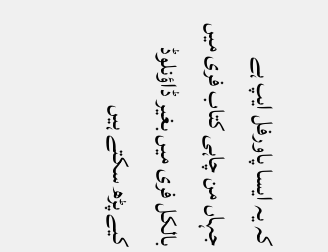کہ یہ ایسا پاورفل ایپ ہے جہاں من چاہی کتاب فری میں بالکل فری میں بغیر ڈاؤنلوڈ کیے پڑھ سکتے ہیں